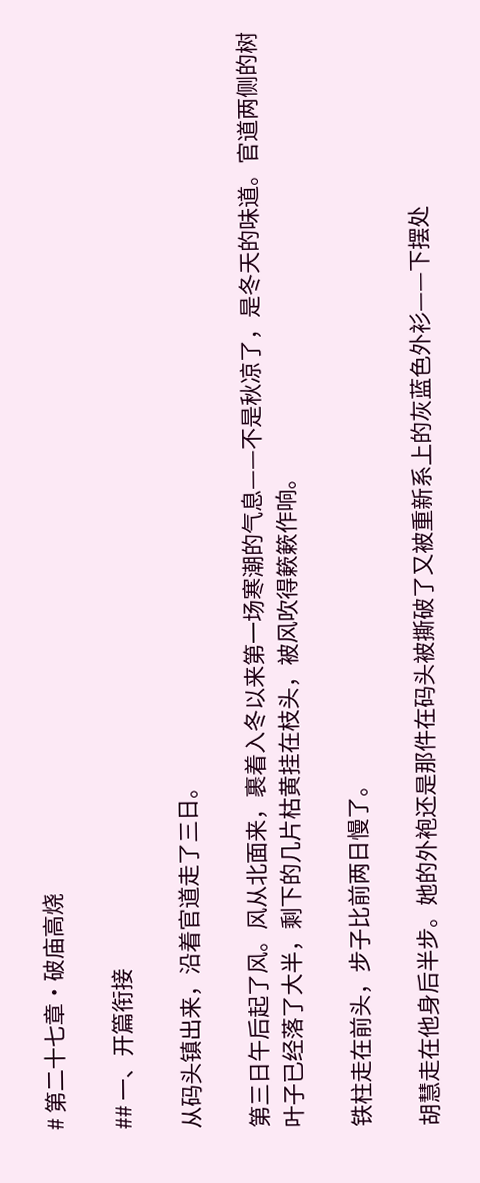# 第二十七章·破庙高烧

## 一、开篇衔接

从码头镇出来，沿着官道走了三日。

第三日午后起了风。风从北面来，裹着入冬以来第一场寒潮的气息——不是秋凉了，是冬天的味道。官道两侧的树叶子已经落了大半，剩下的几片枯黄挂在枝头，被风吹得簌簌作响。

铁柱走在前头，步子比前两日慢了。

胡慧走在他身后半步。她的外袍还是那件在码头被撕破了又被重新系上的灰蓝色外衫——下摆处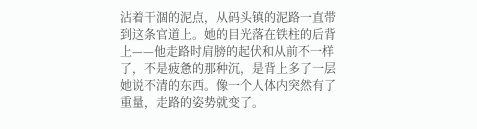沾着干涸的泥点，从码头镇的泥路一直带到这条官道上。她的目光落在铁柱的后背上——他走路时肩膀的起伏和从前不一样了，不是疲惫的那种沉，是背上多了一层她说不清的东西。像一个人体内突然有了重量，走路的姿势就变了。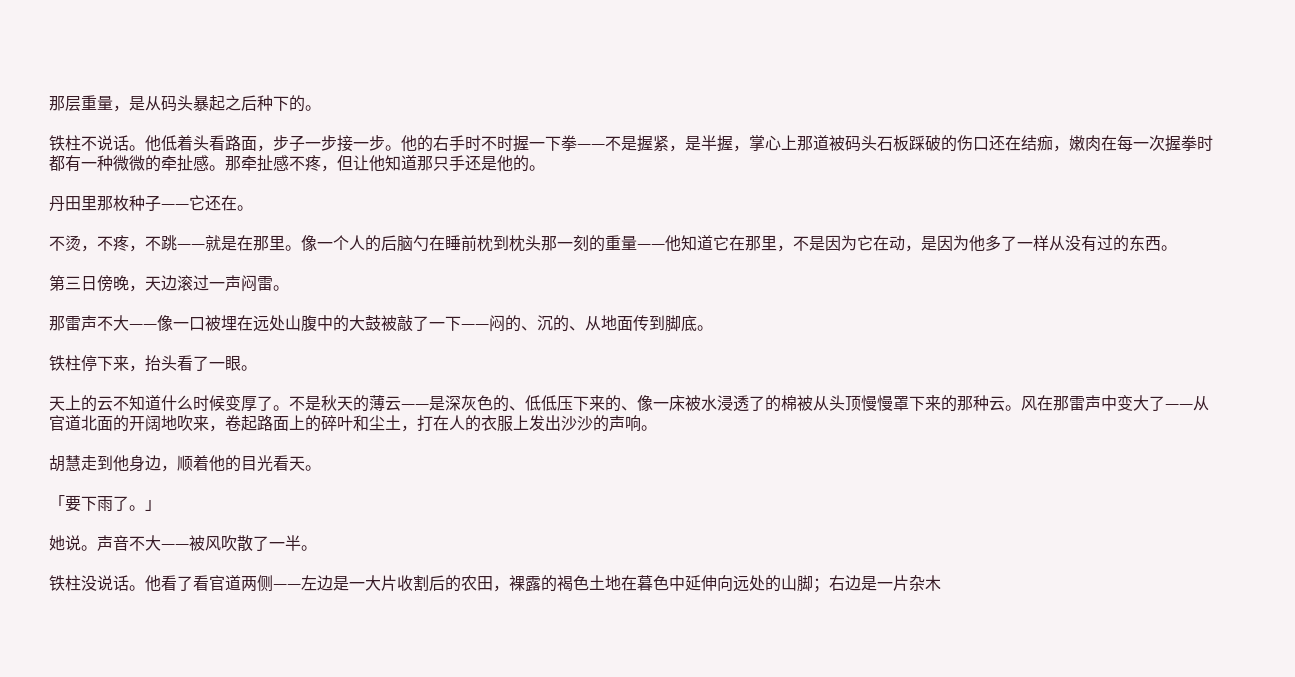那层重量，是从码头暴起之后种下的。

铁柱不说话。他低着头看路面，步子一步接一步。他的右手时不时握一下拳——不是握紧，是半握，掌心上那道被码头石板踩破的伤口还在结痂，嫩肉在每一次握拳时都有一种微微的牵扯感。那牵扯感不疼，但让他知道那只手还是他的。

丹田里那枚种子——它还在。

不烫，不疼，不跳——就是在那里。像一个人的后脑勺在睡前枕到枕头那一刻的重量——他知道它在那里，不是因为它在动，是因为他多了一样从没有过的东西。

第三日傍晚，天边滚过一声闷雷。

那雷声不大——像一口被埋在远处山腹中的大鼓被敲了一下——闷的、沉的、从地面传到脚底。

铁柱停下来，抬头看了一眼。

天上的云不知道什么时候变厚了。不是秋天的薄云——是深灰色的、低低压下来的、像一床被水浸透了的棉被从头顶慢慢罩下来的那种云。风在那雷声中变大了——从官道北面的开阔地吹来，卷起路面上的碎叶和尘土，打在人的衣服上发出沙沙的声响。

胡慧走到他身边，顺着他的目光看天。

「要下雨了。」

她说。声音不大——被风吹散了一半。

铁柱没说话。他看了看官道两侧——左边是一大片收割后的农田，裸露的褐色土地在暮色中延伸向远处的山脚；右边是一片杂木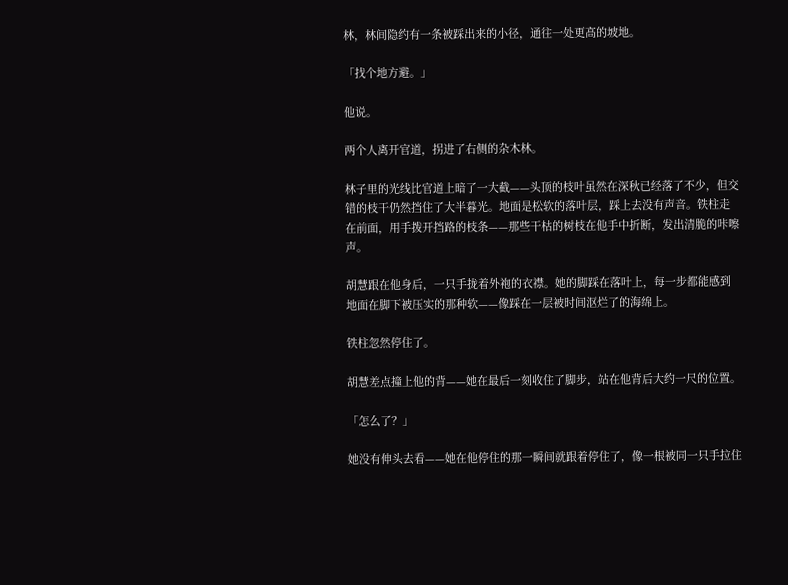林，林间隐约有一条被踩出来的小径，通往一处更高的坡地。

「找个地方避。」

他说。

两个人离开官道，拐进了右侧的杂木林。

林子里的光线比官道上暗了一大截——头顶的枝叶虽然在深秋已经落了不少，但交错的枝干仍然挡住了大半暮光。地面是松软的落叶层，踩上去没有声音。铁柱走在前面，用手拨开挡路的枝条——那些干枯的树枝在他手中折断，发出清脆的咔嚓声。

胡慧跟在他身后，一只手拢着外袍的衣襟。她的脚踩在落叶上，每一步都能感到地面在脚下被压实的那种软——像踩在一层被时间沤烂了的海绵上。

铁柱忽然停住了。

胡慧差点撞上他的背——她在最后一刻收住了脚步，站在他背后大约一尺的位置。

「怎么了？」

她没有伸头去看——她在他停住的那一瞬间就跟着停住了，像一根被同一只手拉住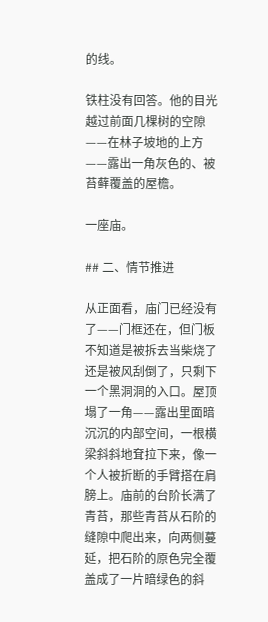的线。

铁柱没有回答。他的目光越过前面几棵树的空隙——在林子坡地的上方——露出一角灰色的、被苔藓覆盖的屋檐。

一座庙。

## 二、情节推进

从正面看，庙门已经没有了——门框还在，但门板不知道是被拆去当柴烧了还是被风刮倒了，只剩下一个黑洞洞的入口。屋顶塌了一角——露出里面暗沉沉的内部空间，一根横梁斜斜地耷拉下来，像一个人被折断的手臂搭在肩膀上。庙前的台阶长满了青苔，那些青苔从石阶的缝隙中爬出来，向两侧蔓延，把石阶的原色完全覆盖成了一片暗绿色的斜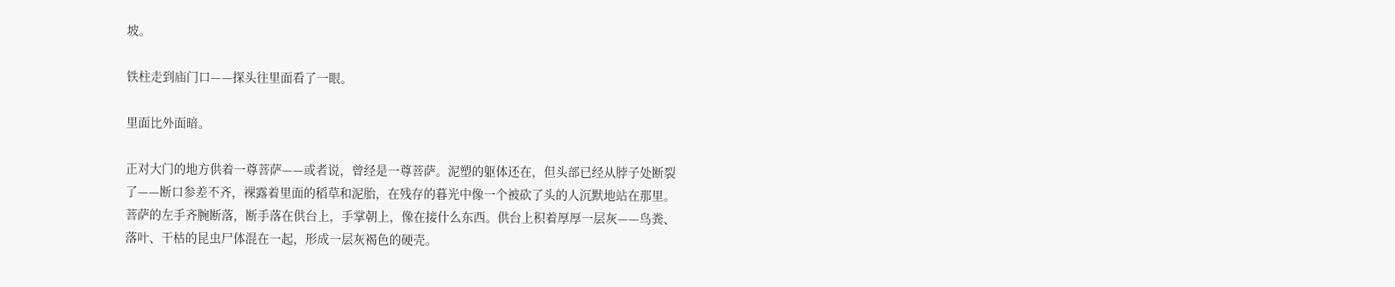坡。

铁柱走到庙门口——探头往里面看了一眼。

里面比外面暗。

正对大门的地方供着一尊菩萨——或者说，曾经是一尊菩萨。泥塑的躯体还在，但头部已经从脖子处断裂了——断口参差不齐，裸露着里面的稻草和泥胎，在残存的暮光中像一个被砍了头的人沉默地站在那里。菩萨的左手齐腕断落，断手落在供台上，手掌朝上，像在接什么东西。供台上积着厚厚一层灰——鸟粪、落叶、干枯的昆虫尸体混在一起，形成一层灰褐色的硬壳。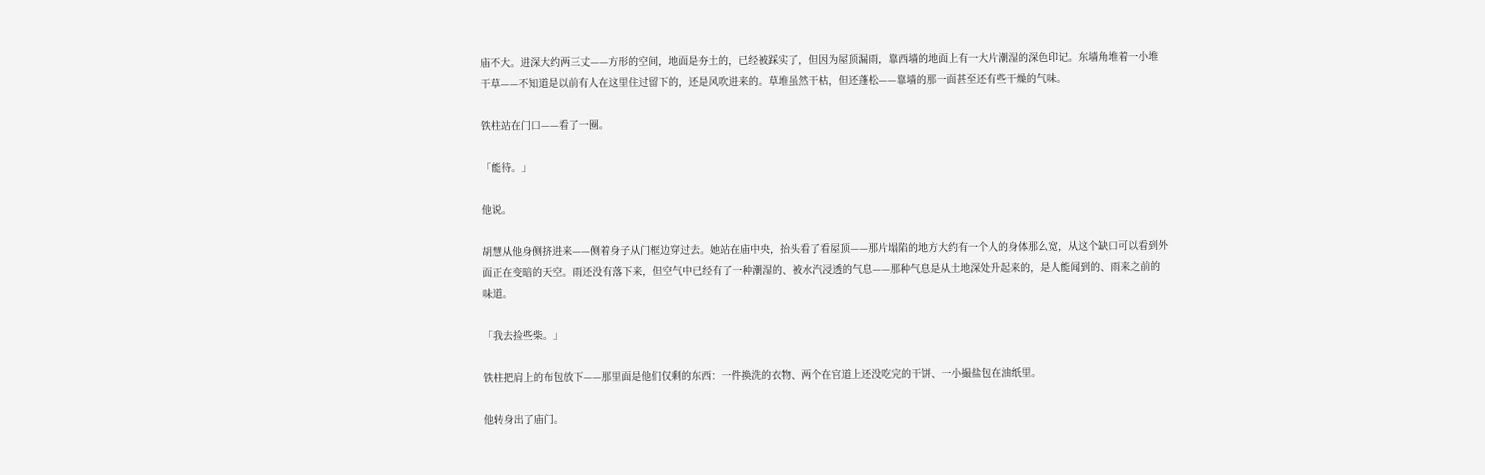庙不大。进深大约两三丈——方形的空间，地面是夯土的，已经被踩实了，但因为屋顶漏雨，靠西墙的地面上有一大片潮湿的深色印记。东墙角堆着一小堆干草——不知道是以前有人在这里住过留下的，还是风吹进来的。草堆虽然干枯，但还蓬松——靠墙的那一面甚至还有些干燥的气味。

铁柱站在门口——看了一圈。

「能待。」

他说。

胡慧从他身侧挤进来——侧着身子从门框边穿过去。她站在庙中央，抬头看了看屋顶——那片塌陷的地方大约有一个人的身体那么宽，从这个缺口可以看到外面正在变暗的天空。雨还没有落下来，但空气中已经有了一种潮湿的、被水汽浸透的气息——那种气息是从土地深处升起来的，是人能闻到的、雨来之前的味道。

「我去捡些柴。」

铁柱把肩上的布包放下——那里面是他们仅剩的东西：一件换洗的衣物、两个在官道上还没吃完的干饼、一小撮盐包在油纸里。

他转身出了庙门。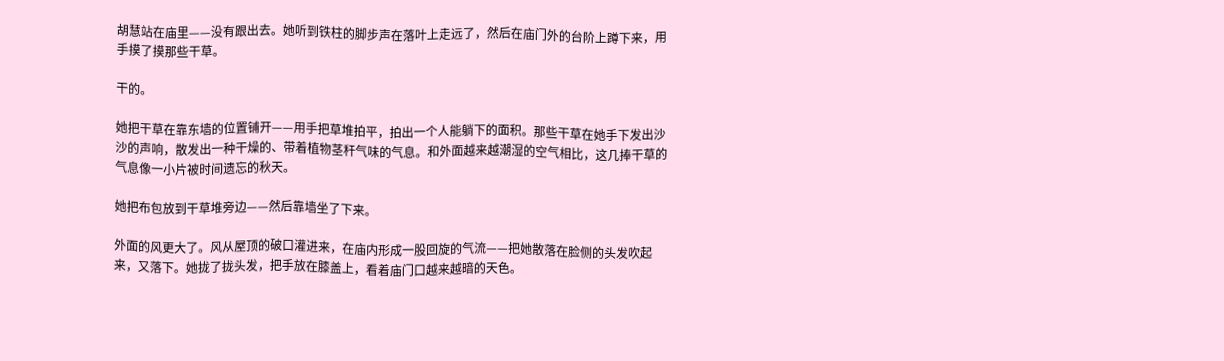胡慧站在庙里——没有跟出去。她听到铁柱的脚步声在落叶上走远了，然后在庙门外的台阶上蹲下来，用手摸了摸那些干草。

干的。

她把干草在靠东墙的位置铺开——用手把草堆拍平，拍出一个人能躺下的面积。那些干草在她手下发出沙沙的声响，散发出一种干燥的、带着植物茎秆气味的气息。和外面越来越潮湿的空气相比，这几捧干草的气息像一小片被时间遗忘的秋天。

她把布包放到干草堆旁边——然后靠墙坐了下来。

外面的风更大了。风从屋顶的破口灌进来，在庙内形成一股回旋的气流——把她散落在脸侧的头发吹起来，又落下。她拢了拢头发，把手放在膝盖上，看着庙门口越来越暗的天色。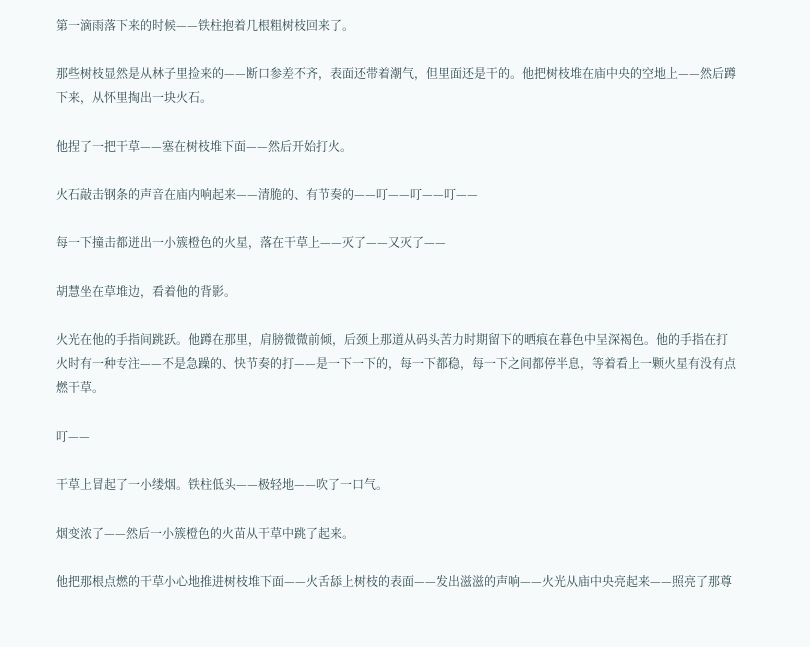第一滴雨落下来的时候——铁柱抱着几根粗树枝回来了。

那些树枝显然是从林子里捡来的——断口参差不齐，表面还带着潮气，但里面还是干的。他把树枝堆在庙中央的空地上——然后蹲下来，从怀里掏出一块火石。

他捏了一把干草——塞在树枝堆下面——然后开始打火。

火石敲击钢条的声音在庙内响起来——清脆的、有节奏的——叮——叮——叮——

每一下撞击都迸出一小簇橙色的火星，落在干草上——灭了——又灭了——

胡慧坐在草堆边，看着他的背影。

火光在他的手指间跳跃。他蹲在那里，肩膀微微前倾，后颈上那道从码头苦力时期留下的晒痕在暮色中呈深褐色。他的手指在打火时有一种专注——不是急躁的、快节奏的打——是一下一下的，每一下都稳，每一下之间都停半息，等着看上一颗火星有没有点燃干草。

叮——

干草上冒起了一小缕烟。铁柱低头——极轻地——吹了一口气。

烟变浓了——然后一小簇橙色的火苗从干草中跳了起来。

他把那根点燃的干草小心地推进树枝堆下面——火舌舔上树枝的表面——发出滋滋的声响——火光从庙中央亮起来——照亮了那尊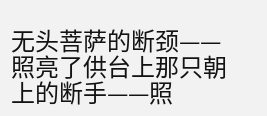无头菩萨的断颈——照亮了供台上那只朝上的断手——照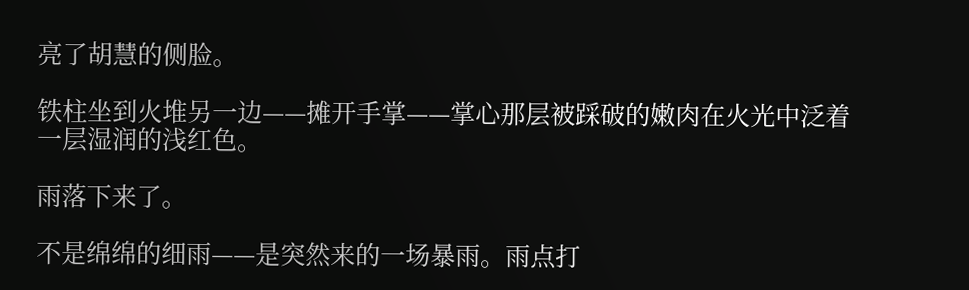亮了胡慧的侧脸。

铁柱坐到火堆另一边——摊开手掌——掌心那层被踩破的嫩肉在火光中泛着一层湿润的浅红色。

雨落下来了。

不是绵绵的细雨——是突然来的一场暴雨。雨点打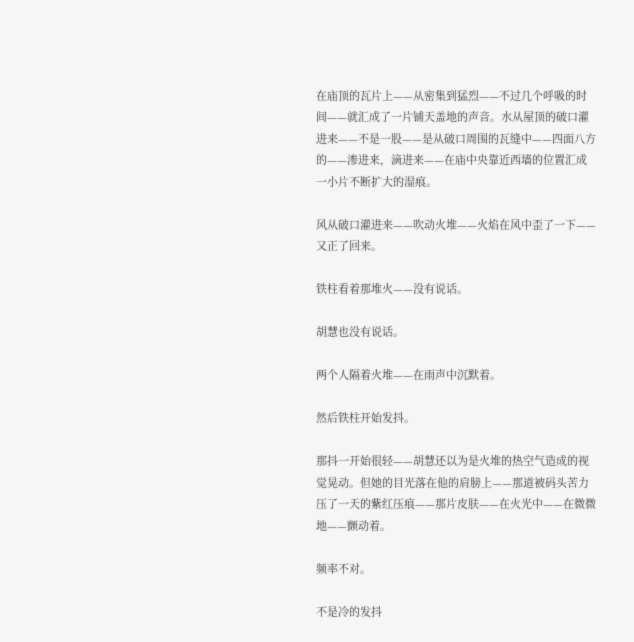在庙顶的瓦片上——从密集到猛烈——不过几个呼吸的时间——就汇成了一片铺天盖地的声音。水从屋顶的破口灌进来——不是一股——是从破口周围的瓦缝中——四面八方的——渗进来，滴进来——在庙中央靠近西墙的位置汇成一小片不断扩大的湿痕。

风从破口灌进来——吹动火堆——火焰在风中歪了一下——又正了回来。

铁柱看着那堆火——没有说话。

胡慧也没有说话。

两个人隔着火堆——在雨声中沉默着。

然后铁柱开始发抖。

那抖一开始很轻——胡慧还以为是火堆的热空气造成的视觉晃动。但她的目光落在他的肩膀上——那道被码头苦力压了一天的紫红压痕——那片皮肤——在火光中——在微微地——颤动着。

频率不对。

不是冷的发抖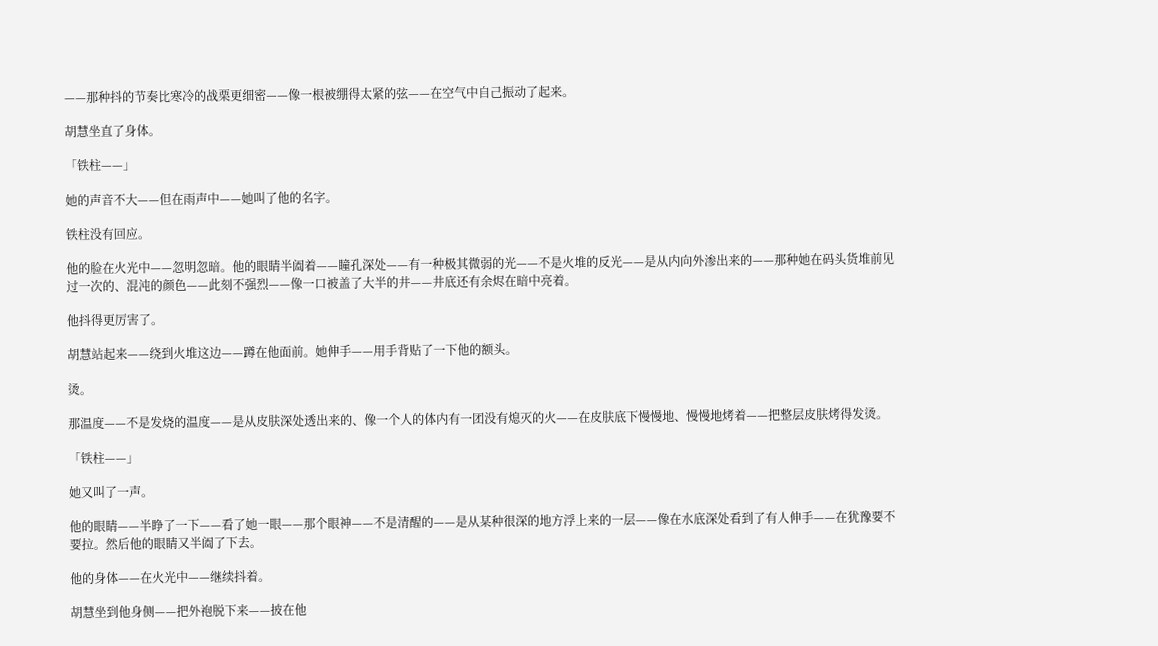——那种抖的节奏比寒冷的战栗更细密——像一根被绷得太紧的弦——在空气中自己振动了起来。

胡慧坐直了身体。

「铁柱——」

她的声音不大——但在雨声中——她叫了他的名字。

铁柱没有回应。

他的脸在火光中——忽明忽暗。他的眼睛半阖着——瞳孔深处——有一种极其微弱的光——不是火堆的反光——是从内向外渗出来的——那种她在码头货堆前见过一次的、混沌的颜色——此刻不强烈——像一口被盖了大半的井——井底还有余烬在暗中亮着。

他抖得更厉害了。

胡慧站起来——绕到火堆这边——蹲在他面前。她伸手——用手背贴了一下他的额头。

烫。

那温度——不是发烧的温度——是从皮肤深处透出来的、像一个人的体内有一团没有熄灭的火——在皮肤底下慢慢地、慢慢地烤着——把整层皮肤烤得发烫。

「铁柱——」

她又叫了一声。

他的眼睛——半睁了一下——看了她一眼——那个眼神——不是清醒的——是从某种很深的地方浮上来的一层——像在水底深处看到了有人伸手——在犹豫要不要拉。然后他的眼睛又半阖了下去。

他的身体——在火光中——继续抖着。

胡慧坐到他身侧——把外袍脱下来——披在他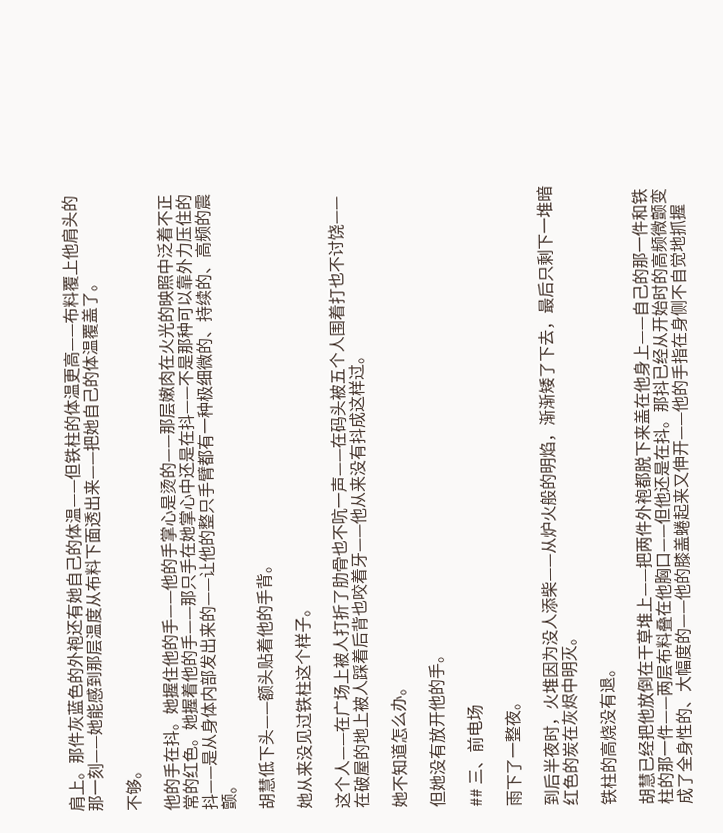肩上。那件灰蓝色的外袍还有她自己的体温——但铁柱的体温更高——布料覆上他肩头的那一刻——她能感到那层温度从布料下面透出来——把她自己的体温覆盖了。

不够。

他的手在抖。她握住他的手——他的手掌心是烫的——那层嫩肉在火光的映照中泛着不正常的红色。她握着他的手——那只手在她掌心中还是在抖——不是那种可以靠外力压住的抖——是从身体内部发出来的——让他的整只手臂都有一种极细微的、持续的、高频的震颤。

胡慧低下头——额头贴着他的手背。

她从来没见过铁柱这个样子。

这个人——在广场上被人打折了肋骨也不吭一声——在码头被五个人围着打也不讨饶——在破屋的地上被人踩着后背也咬着牙——他从来没有抖成这样过。

她不知道怎么办。

但她没有放开他的手。

## 三、前电场

雨下了一整夜。

到后半夜时，火堆因为没人添柴——从炉火般的明焰，渐渐矮了下去，最后只剩下一堆暗红色的炭在灰烬中明灭。

铁柱的高烧没有退。

胡慧已经把他放倒在干草堆上——把两件外袍都脱下来盖在他身上——自己的那一件和铁柱的那一件——两层布料叠在他胸口——但他还是在抖。那抖已经从开始时的高频微颤变成了全身性的、大幅度的——他的膝盖蜷起来又伸开——他的手指在身侧不自觉地抓握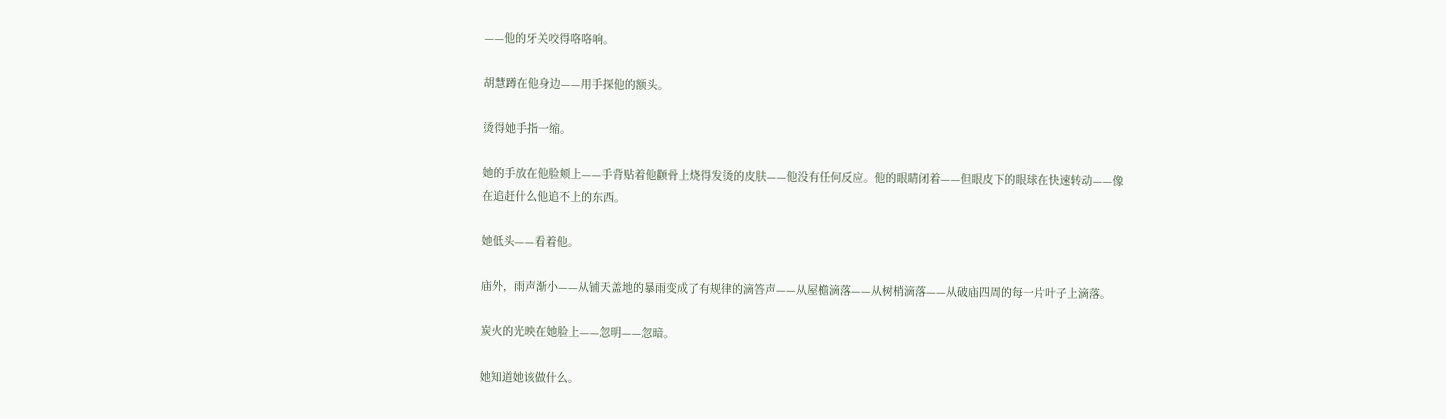——他的牙关咬得咯咯响。

胡慧蹲在他身边——用手探他的额头。

烫得她手指一缩。

她的手放在他脸颊上——手背贴着他颧骨上烧得发烫的皮肤——他没有任何反应。他的眼睛闭着——但眼皮下的眼球在快速转动——像在追赶什么他追不上的东西。

她低头——看着他。

庙外，雨声渐小——从铺天盖地的暴雨变成了有规律的滴答声——从屋檐滴落——从树梢滴落——从破庙四周的每一片叶子上滴落。

炭火的光映在她脸上——忽明——忽暗。

她知道她该做什么。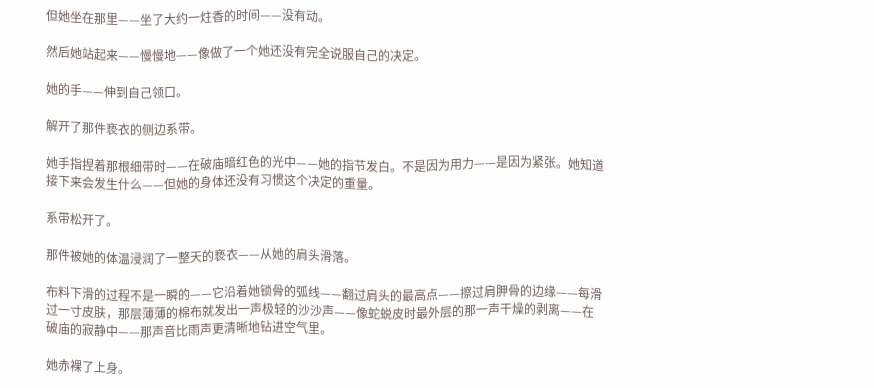但她坐在那里——坐了大约一炷香的时间——没有动。

然后她站起来——慢慢地——像做了一个她还没有完全说服自己的决定。

她的手——伸到自己领口。

解开了那件亵衣的侧边系带。

她手指捏着那根细带时——在破庙暗红色的光中——她的指节发白。不是因为用力——是因为紧张。她知道接下来会发生什么——但她的身体还没有习惯这个决定的重量。

系带松开了。

那件被她的体温浸润了一整天的亵衣——从她的肩头滑落。

布料下滑的过程不是一瞬的——它沿着她锁骨的弧线——翻过肩头的最高点——擦过肩胛骨的边缘——每滑过一寸皮肤，那层薄薄的棉布就发出一声极轻的沙沙声——像蛇蜕皮时最外层的那一声干燥的剥离——在破庙的寂静中——那声音比雨声更清晰地钻进空气里。

她赤裸了上身。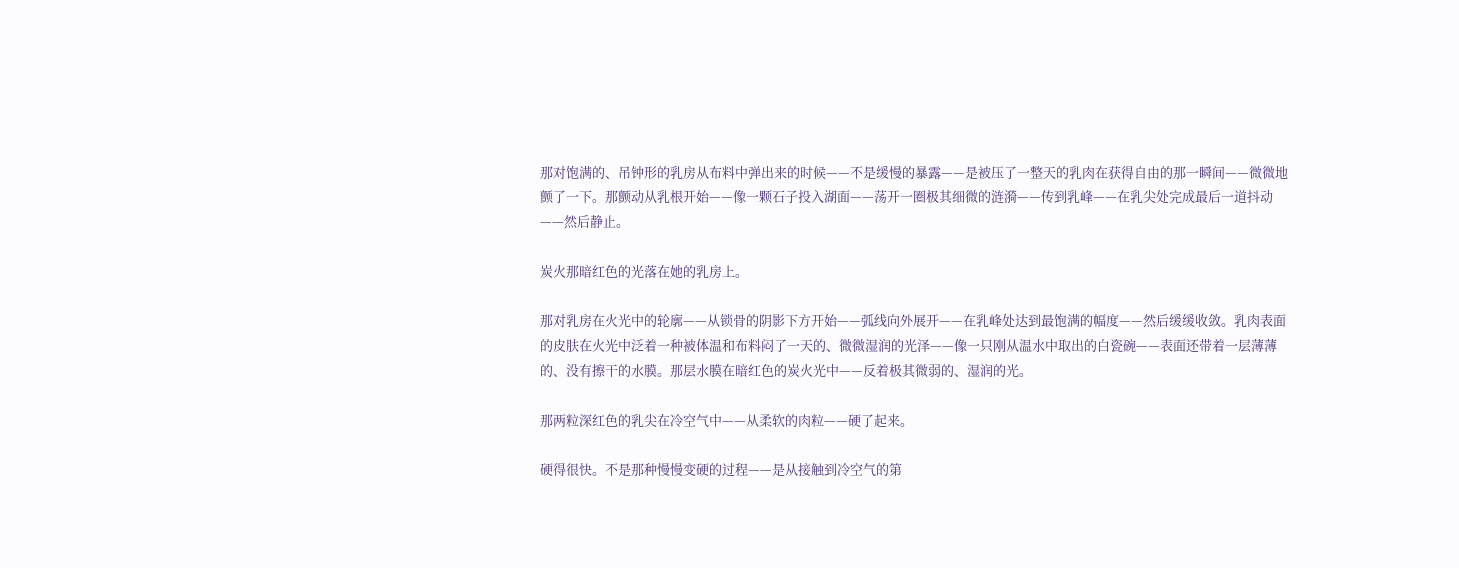那对饱满的、吊钟形的乳房从布料中弹出来的时候——不是缓慢的暴露——是被压了一整天的乳肉在获得自由的那一瞬间——微微地颤了一下。那颤动从乳根开始——像一颗石子投入湖面——荡开一圈极其细微的涟漪——传到乳峰——在乳尖处完成最后一道抖动——然后静止。

炭火那暗红色的光落在她的乳房上。

那对乳房在火光中的轮廓——从锁骨的阴影下方开始——弧线向外展开——在乳峰处达到最饱满的幅度——然后缓缓收敛。乳肉表面的皮肤在火光中泛着一种被体温和布料闷了一天的、微微湿润的光泽——像一只刚从温水中取出的白瓷碗——表面还带着一层薄薄的、没有擦干的水膜。那层水膜在暗红色的炭火光中——反着极其微弱的、湿润的光。

那两粒深红色的乳尖在冷空气中——从柔软的肉粒——硬了起来。

硬得很快。不是那种慢慢变硬的过程——是从接触到冷空气的第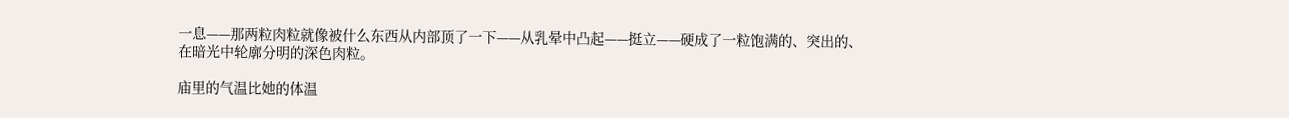一息——那两粒肉粒就像被什么东西从内部顶了一下——从乳晕中凸起——挺立——硬成了一粒饱满的、突出的、在暗光中轮廓分明的深色肉粒。

庙里的气温比她的体温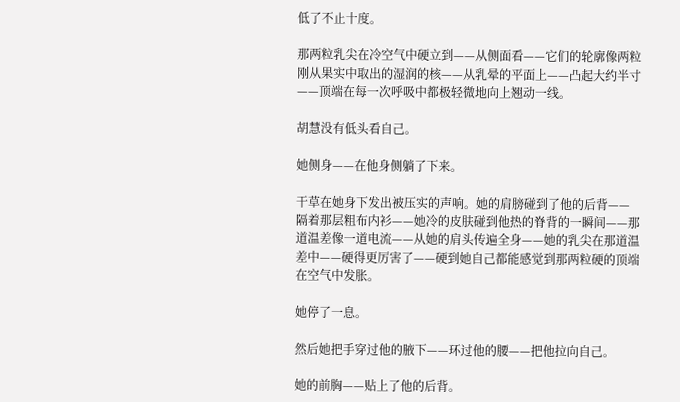低了不止十度。

那两粒乳尖在冷空气中硬立到——从侧面看——它们的轮廓像两粒刚从果实中取出的湿润的核——从乳晕的平面上——凸起大约半寸——顶端在每一次呼吸中都极轻微地向上翘动一线。

胡慧没有低头看自己。

她侧身——在他身侧躺了下来。

干草在她身下发出被压实的声响。她的肩膀碰到了他的后背——隔着那层粗布内衫——她冷的皮肤碰到他热的脊背的一瞬间——那道温差像一道电流——从她的肩头传遍全身——她的乳尖在那道温差中——硬得更厉害了——硬到她自己都能感觉到那两粒硬的顶端在空气中发胀。

她停了一息。

然后她把手穿过他的腋下——环过他的腰——把他拉向自己。

她的前胸——贴上了他的后背。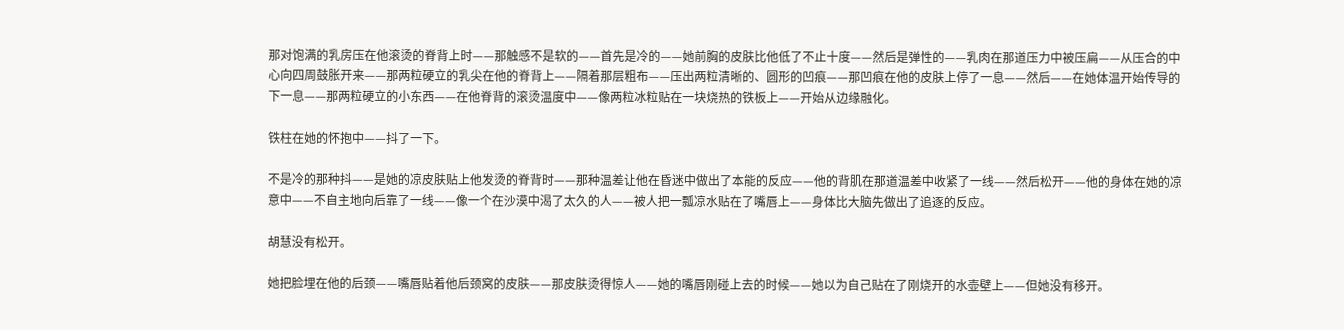那对饱满的乳房压在他滚烫的脊背上时——那触感不是软的——首先是冷的——她前胸的皮肤比他低了不止十度——然后是弹性的——乳肉在那道压力中被压扁——从压合的中心向四周鼓胀开来——那两粒硬立的乳尖在他的脊背上——隔着那层粗布——压出两粒清晰的、圆形的凹痕——那凹痕在他的皮肤上停了一息——然后——在她体温开始传导的下一息——那两粒硬立的小东西——在他脊背的滚烫温度中——像两粒冰粒贴在一块烧热的铁板上——开始从边缘融化。

铁柱在她的怀抱中——抖了一下。

不是冷的那种抖——是她的凉皮肤贴上他发烫的脊背时——那种温差让他在昏迷中做出了本能的反应——他的背肌在那道温差中收紧了一线——然后松开——他的身体在她的凉意中——不自主地向后靠了一线——像一个在沙漠中渴了太久的人——被人把一瓢凉水贴在了嘴唇上——身体比大脑先做出了追逐的反应。

胡慧没有松开。

她把脸埋在他的后颈——嘴唇贴着他后颈窝的皮肤——那皮肤烫得惊人——她的嘴唇刚碰上去的时候——她以为自己贴在了刚烧开的水壶壁上——但她没有移开。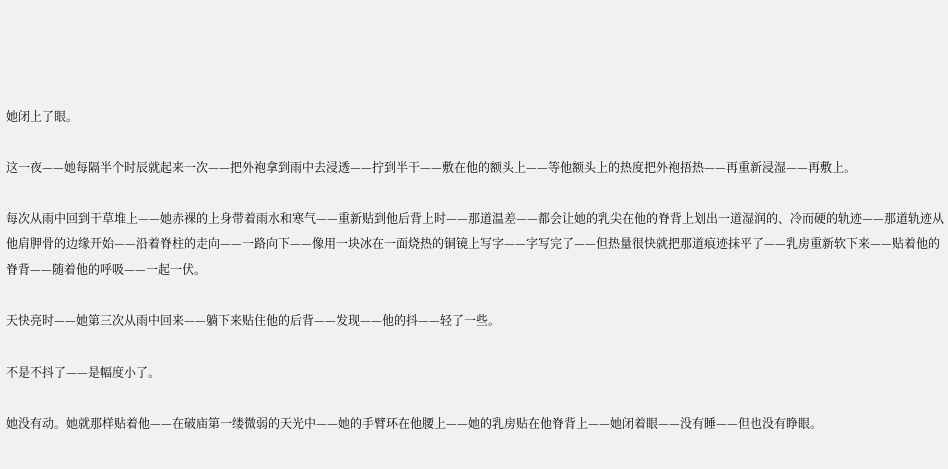她闭上了眼。

这一夜——她每隔半个时辰就起来一次——把外袍拿到雨中去浸透——拧到半干——敷在他的额头上——等他额头上的热度把外袍捂热——再重新浸湿——再敷上。

每次从雨中回到干草堆上——她赤裸的上身带着雨水和寒气——重新贴到他后背上时——那道温差——都会让她的乳尖在他的脊背上划出一道湿润的、冷而硬的轨迹——那道轨迹从他肩胛骨的边缘开始——沿着脊柱的走向——一路向下——像用一块冰在一面烧热的铜镜上写字——字写完了——但热量很快就把那道痕迹抹平了——乳房重新软下来——贴着他的脊背——随着他的呼吸——一起一伏。

天快亮时——她第三次从雨中回来——躺下来贴住他的后背——发现——他的抖——轻了一些。

不是不抖了——是幅度小了。

她没有动。她就那样贴着他——在破庙第一缕微弱的天光中——她的手臂环在他腰上——她的乳房贴在他脊背上——她闭着眼——没有睡——但也没有睁眼。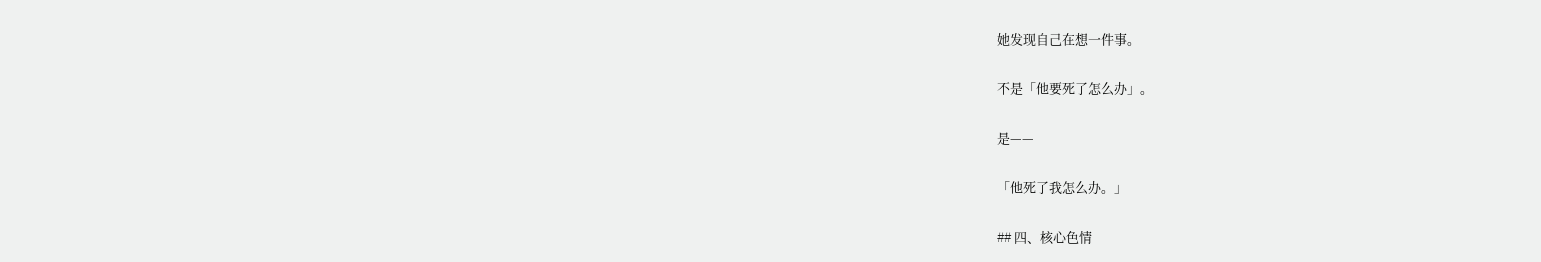她发现自己在想一件事。

不是「他要死了怎么办」。

是——

「他死了我怎么办。」

## 四、核心色情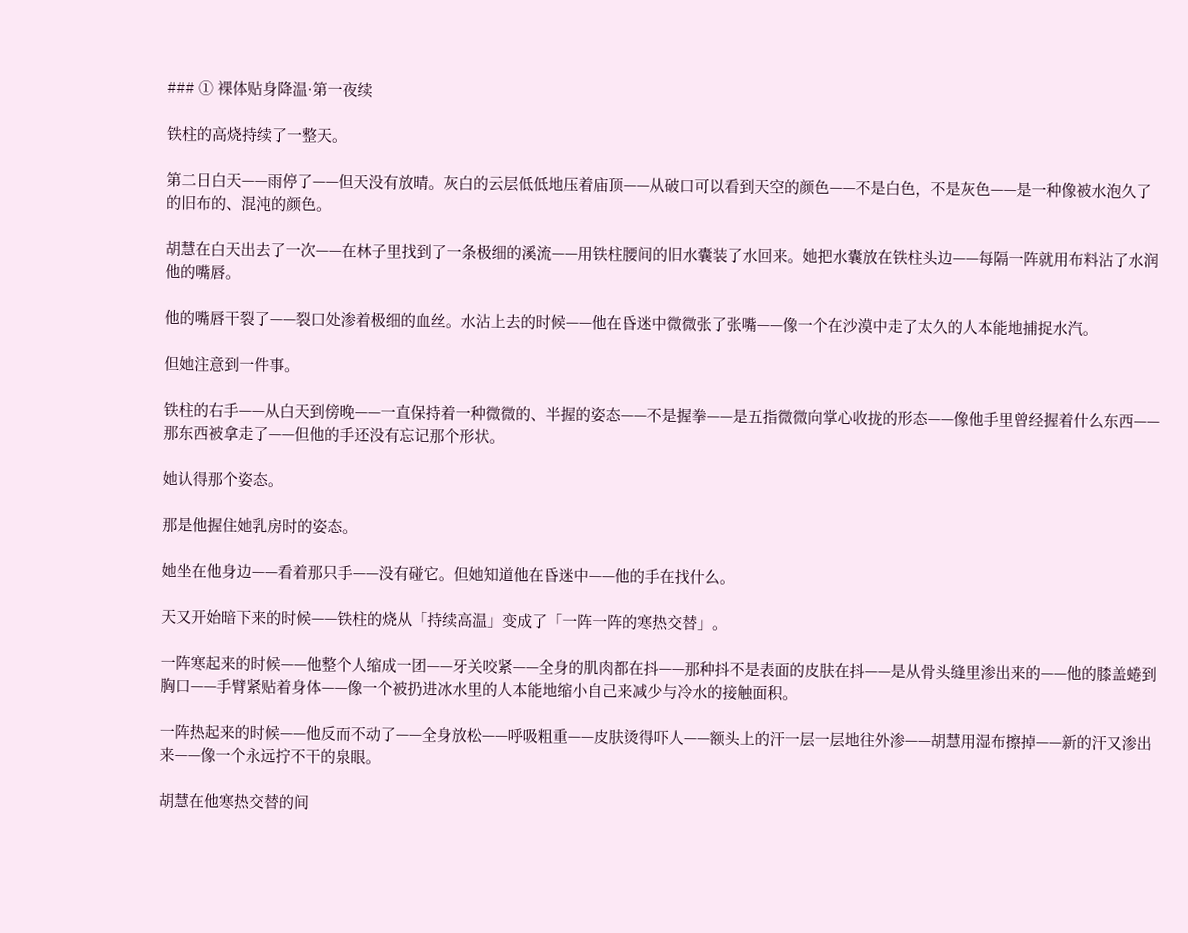### ① 裸体贴身降温·第一夜续

铁柱的高烧持续了一整天。

第二日白天——雨停了——但天没有放晴。灰白的云层低低地压着庙顶——从破口可以看到天空的颜色——不是白色，不是灰色——是一种像被水泡久了的旧布的、混沌的颜色。

胡慧在白天出去了一次——在林子里找到了一条极细的溪流——用铁柱腰间的旧水囊装了水回来。她把水囊放在铁柱头边——每隔一阵就用布料沾了水润他的嘴唇。

他的嘴唇干裂了——裂口处渗着极细的血丝。水沾上去的时候——他在昏迷中微微张了张嘴——像一个在沙漠中走了太久的人本能地捕捉水汽。

但她注意到一件事。

铁柱的右手——从白天到傍晚——一直保持着一种微微的、半握的姿态——不是握拳——是五指微微向掌心收拢的形态——像他手里曾经握着什么东西——那东西被拿走了——但他的手还没有忘记那个形状。

她认得那个姿态。

那是他握住她乳房时的姿态。

她坐在他身边——看着那只手——没有碰它。但她知道他在昏迷中——他的手在找什么。

天又开始暗下来的时候——铁柱的烧从「持续高温」变成了「一阵一阵的寒热交替」。

一阵寒起来的时候——他整个人缩成一团——牙关咬紧——全身的肌肉都在抖——那种抖不是表面的皮肤在抖——是从骨头缝里渗出来的——他的膝盖蜷到胸口——手臂紧贴着身体——像一个被扔进冰水里的人本能地缩小自己来减少与冷水的接触面积。

一阵热起来的时候——他反而不动了——全身放松——呼吸粗重——皮肤烫得吓人——额头上的汗一层一层地往外渗——胡慧用湿布擦掉——新的汗又渗出来——像一个永远拧不干的泉眼。

胡慧在他寒热交替的间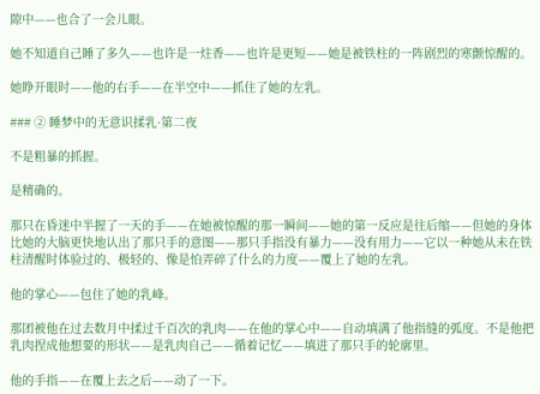隙中——也合了一会儿眼。

她不知道自己睡了多久——也许是一炷香——也许是更短——她是被铁柱的一阵剧烈的寒颤惊醒的。

她睁开眼时——他的右手——在半空中——抓住了她的左乳。

### ② 睡梦中的无意识揉乳·第二夜

不是粗暴的抓握。

是精确的。

那只在昏迷中半握了一天的手——在她被惊醒的那一瞬间——她的第一反应是往后缩——但她的身体比她的大脑更快地认出了那只手的意图——那只手指没有暴力——没有用力——它以一种她从未在铁柱清醒时体验过的、极轻的、像是怕弄碎了什么的力度——覆上了她的左乳。

他的掌心——包住了她的乳峰。

那团被他在过去数月中揉过千百次的乳肉——在他的掌心中——自动填满了他指缝的弧度。不是他把乳肉捏成他想要的形状——是乳肉自己——循着记忆——填进了那只手的轮廓里。

他的手指——在覆上去之后——动了一下。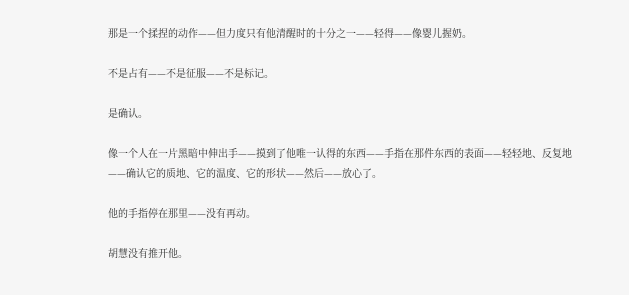那是一个揉捏的动作——但力度只有他清醒时的十分之一——轻得——像婴儿握奶。

不是占有——不是征服——不是标记。

是确认。

像一个人在一片黑暗中伸出手——摸到了他唯一认得的东西——手指在那件东西的表面——轻轻地、反复地——确认它的质地、它的温度、它的形状——然后——放心了。

他的手指停在那里——没有再动。

胡慧没有推开他。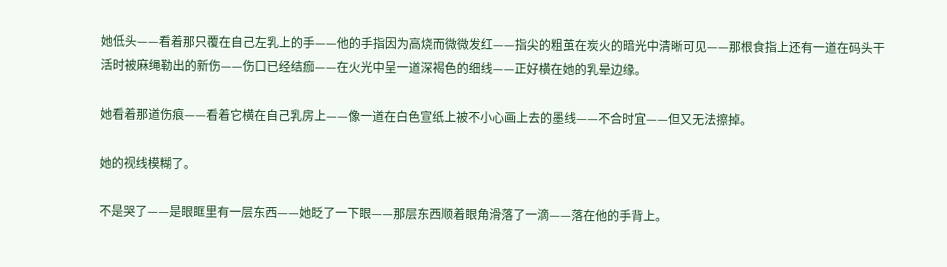她低头——看着那只覆在自己左乳上的手——他的手指因为高烧而微微发红——指尖的粗茧在炭火的暗光中清晰可见——那根食指上还有一道在码头干活时被麻绳勒出的新伤——伤口已经结痂——在火光中呈一道深褐色的细线——正好横在她的乳晕边缘。

她看着那道伤痕——看着它横在自己乳房上——像一道在白色宣纸上被不小心画上去的墨线——不合时宜——但又无法擦掉。

她的视线模糊了。

不是哭了——是眼眶里有一层东西——她眨了一下眼——那层东西顺着眼角滑落了一滴——落在他的手背上。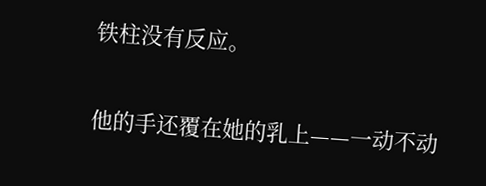铁柱没有反应。

他的手还覆在她的乳上——一动不动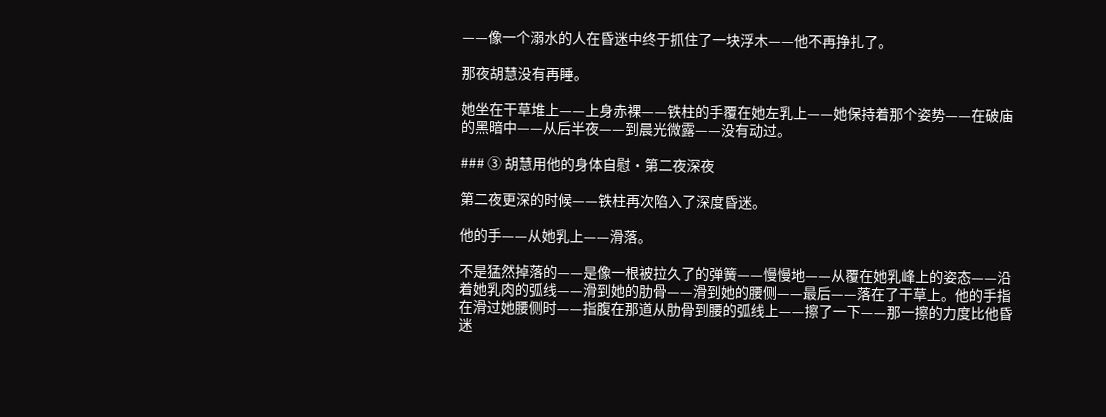——像一个溺水的人在昏迷中终于抓住了一块浮木——他不再挣扎了。

那夜胡慧没有再睡。

她坐在干草堆上——上身赤裸——铁柱的手覆在她左乳上——她保持着那个姿势——在破庙的黑暗中——从后半夜——到晨光微露——没有动过。

### ③ 胡慧用他的身体自慰·第二夜深夜

第二夜更深的时候——铁柱再次陷入了深度昏迷。

他的手——从她乳上——滑落。

不是猛然掉落的——是像一根被拉久了的弹簧——慢慢地——从覆在她乳峰上的姿态——沿着她乳肉的弧线——滑到她的肋骨——滑到她的腰侧——最后——落在了干草上。他的手指在滑过她腰侧时——指腹在那道从肋骨到腰的弧线上——擦了一下——那一擦的力度比他昏迷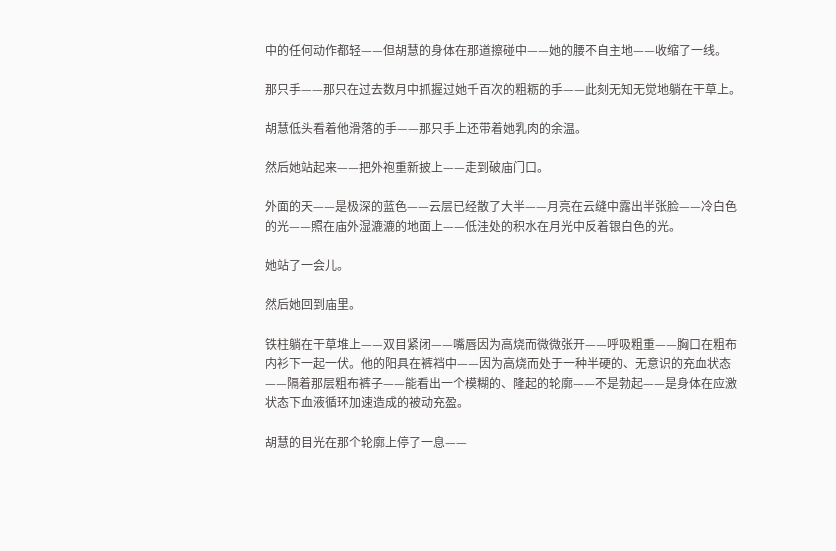中的任何动作都轻——但胡慧的身体在那道擦碰中——她的腰不自主地——收缩了一线。

那只手——那只在过去数月中抓握过她千百次的粗粝的手——此刻无知无觉地躺在干草上。

胡慧低头看着他滑落的手——那只手上还带着她乳肉的余温。

然后她站起来——把外袍重新披上——走到破庙门口。

外面的天——是极深的蓝色——云层已经散了大半——月亮在云缝中露出半张脸——冷白色的光——照在庙外湿漉漉的地面上——低洼处的积水在月光中反着银白色的光。

她站了一会儿。

然后她回到庙里。

铁柱躺在干草堆上——双目紧闭——嘴唇因为高烧而微微张开——呼吸粗重——胸口在粗布内衫下一起一伏。他的阳具在裤裆中——因为高烧而处于一种半硬的、无意识的充血状态——隔着那层粗布裤子——能看出一个模糊的、隆起的轮廓——不是勃起——是身体在应激状态下血液循环加速造成的被动充盈。

胡慧的目光在那个轮廓上停了一息——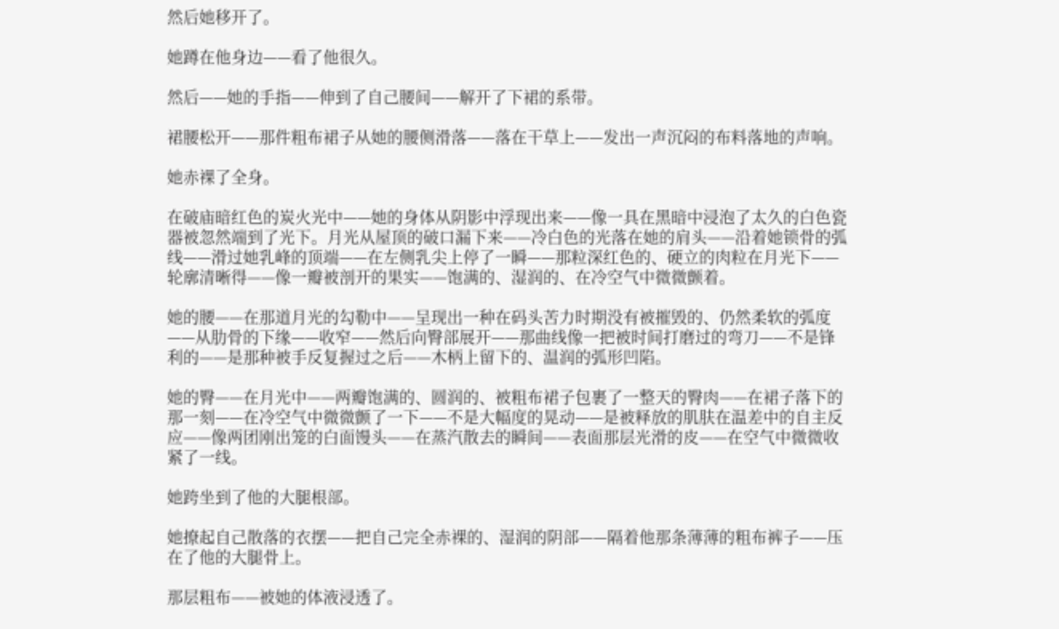然后她移开了。

她蹲在他身边——看了他很久。

然后——她的手指——伸到了自己腰间——解开了下裙的系带。

裙腰松开——那件粗布裙子从她的腰侧滑落——落在干草上——发出一声沉闷的布料落地的声响。

她赤裸了全身。

在破庙暗红色的炭火光中——她的身体从阴影中浮现出来——像一具在黑暗中浸泡了太久的白色瓷器被忽然端到了光下。月光从屋顶的破口漏下来——冷白色的光落在她的肩头——沿着她锁骨的弧线——滑过她乳峰的顶端——在左侧乳尖上停了一瞬——那粒深红色的、硬立的肉粒在月光下——轮廓清晰得——像一瓣被剖开的果实——饱满的、湿润的、在冷空气中微微颤着。

她的腰——在那道月光的勾勒中——呈现出一种在码头苦力时期没有被摧毁的、仍然柔软的弧度——从肋骨的下缘——收窄——然后向臀部展开——那曲线像一把被时间打磨过的弯刀——不是锋利的——是那种被手反复握过之后——木柄上留下的、温润的弧形凹陷。

她的臀——在月光中——两瓣饱满的、圆润的、被粗布裙子包裹了一整天的臀肉——在裙子落下的那一刻——在冷空气中微微颤了一下——不是大幅度的晃动——是被释放的肌肤在温差中的自主反应——像两团刚出笼的白面馒头——在蒸汽散去的瞬间——表面那层光滑的皮——在空气中微微收紧了一线。

她跨坐到了他的大腿根部。

她撩起自己散落的衣摆——把自己完全赤裸的、湿润的阴部——隔着他那条薄薄的粗布裤子——压在了他的大腿骨上。

那层粗布——被她的体液浸透了。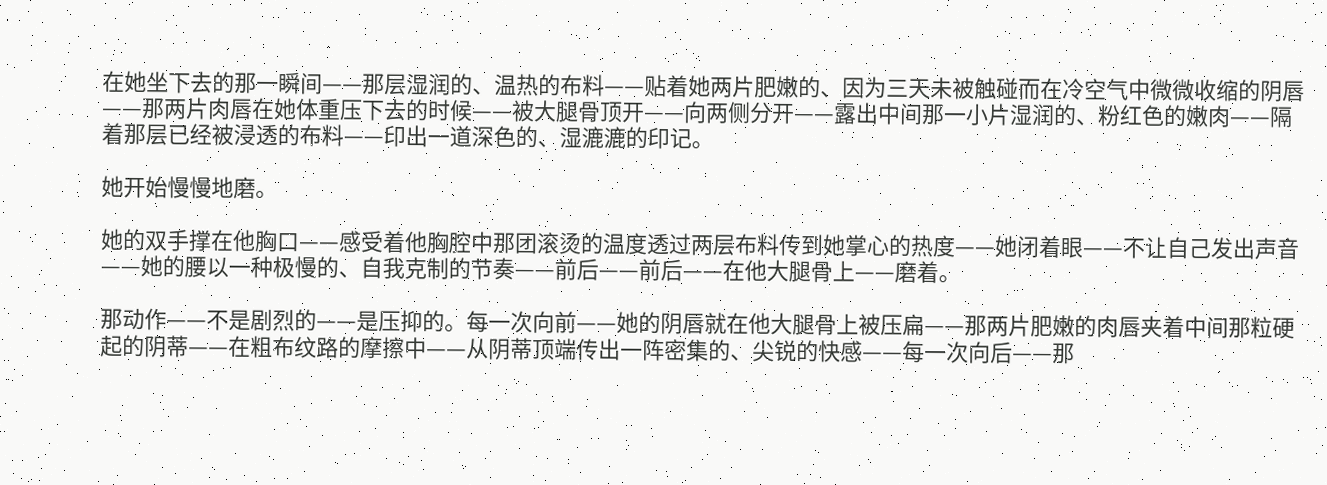在她坐下去的那一瞬间——那层湿润的、温热的布料——贴着她两片肥嫩的、因为三天未被触碰而在冷空气中微微收缩的阴唇——那两片肉唇在她体重压下去的时候——被大腿骨顶开——向两侧分开——露出中间那一小片湿润的、粉红色的嫩肉——隔着那层已经被浸透的布料——印出一道深色的、湿漉漉的印记。

她开始慢慢地磨。

她的双手撑在他胸口——感受着他胸腔中那团滚烫的温度透过两层布料传到她掌心的热度——她闭着眼——不让自己发出声音——她的腰以一种极慢的、自我克制的节奏——前后——前后——在他大腿骨上——磨着。

那动作——不是剧烈的——是压抑的。每一次向前——她的阴唇就在他大腿骨上被压扁——那两片肥嫩的肉唇夹着中间那粒硬起的阴蒂——在粗布纹路的摩擦中——从阴蒂顶端传出一阵密集的、尖锐的快感——每一次向后——那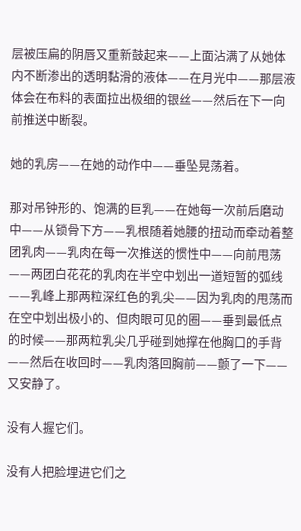层被压扁的阴唇又重新鼓起来——上面沾满了从她体内不断渗出的透明黏滑的液体——在月光中——那层液体会在布料的表面拉出极细的银丝——然后在下一向前推送中断裂。

她的乳房——在她的动作中——垂坠晃荡着。

那对吊钟形的、饱满的巨乳——在她每一次前后磨动中——从锁骨下方——乳根随着她腰的扭动而牵动着整团乳肉——乳肉在每一次推送的惯性中——向前甩荡——两团白花花的乳肉在半空中划出一道短暂的弧线——乳峰上那两粒深红色的乳尖——因为乳肉的甩荡而在空中划出极小的、但肉眼可见的圈——垂到最低点的时候——那两粒乳尖几乎碰到她撑在他胸口的手背——然后在收回时——乳肉落回胸前——颤了一下——又安静了。

没有人握它们。

没有人把脸埋进它们之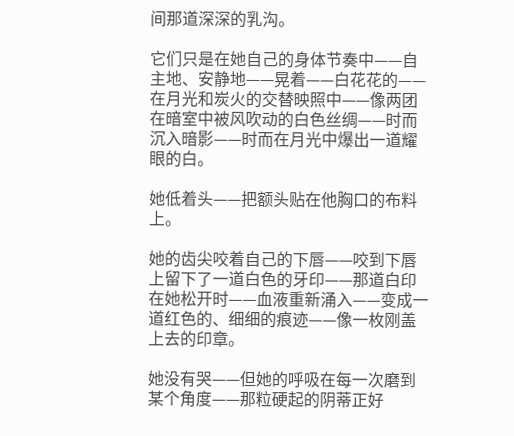间那道深深的乳沟。

它们只是在她自己的身体节奏中——自主地、安静地——晃着——白花花的——在月光和炭火的交替映照中——像两团在暗室中被风吹动的白色丝绸——时而沉入暗影——时而在月光中爆出一道耀眼的白。

她低着头——把额头贴在他胸口的布料上。

她的齿尖咬着自己的下唇——咬到下唇上留下了一道白色的牙印——那道白印在她松开时——血液重新涌入——变成一道红色的、细细的痕迹——像一枚刚盖上去的印章。

她没有哭——但她的呼吸在每一次磨到某个角度——那粒硬起的阴蒂正好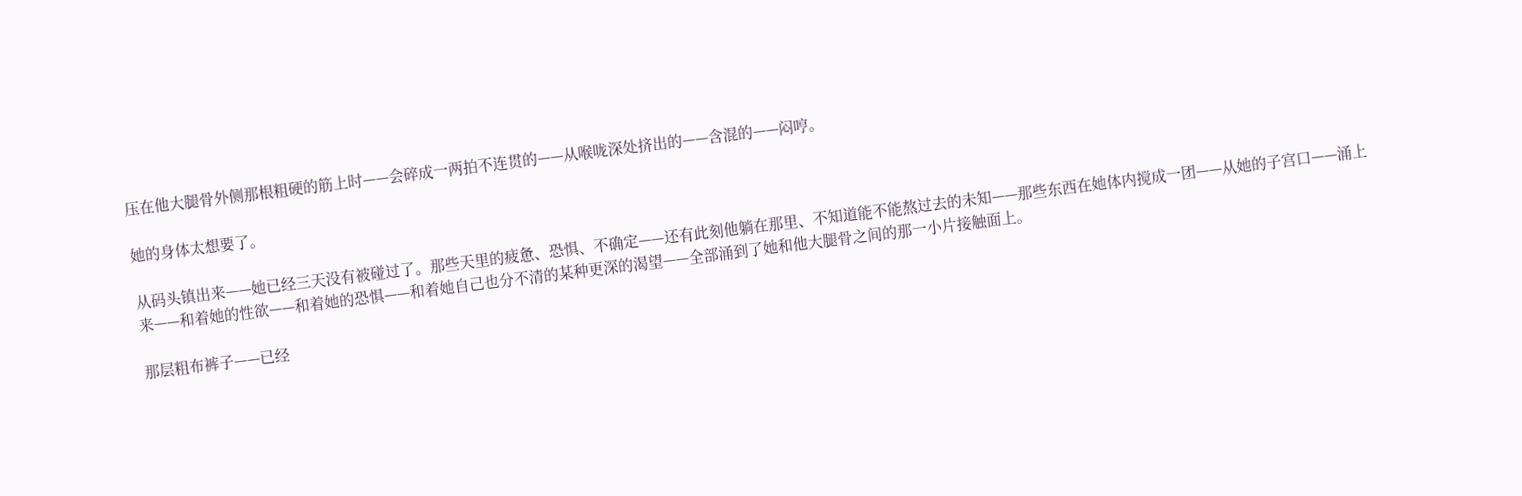压在他大腿骨外侧那根粗硬的筋上时——会碎成一两拍不连贯的——从喉咙深处挤出的——含混的——闷哼。

她的身体太想要了。

从码头镇出来——她已经三天没有被碰过了。那些天里的疲惫、恐惧、不确定——还有此刻他躺在那里、不知道能不能熬过去的未知——那些东西在她体内搅成一团——从她的子宫口——涌上来——和着她的性欲——和着她的恐惧——和着她自己也分不清的某种更深的渴望——全部涌到了她和他大腿骨之间的那一小片接触面上。

那层粗布裤子——已经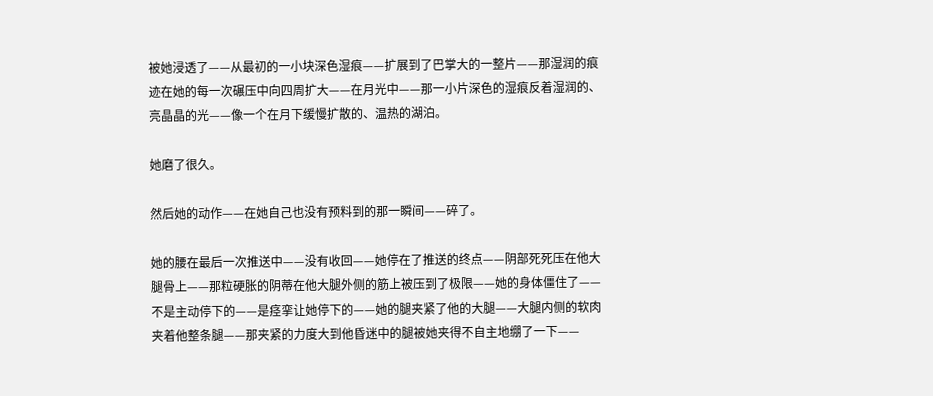被她浸透了——从最初的一小块深色湿痕——扩展到了巴掌大的一整片——那湿润的痕迹在她的每一次碾压中向四周扩大——在月光中——那一小片深色的湿痕反着湿润的、亮晶晶的光——像一个在月下缓慢扩散的、温热的湖泊。

她磨了很久。

然后她的动作——在她自己也没有预料到的那一瞬间——碎了。

她的腰在最后一次推送中——没有收回——她停在了推送的终点——阴部死死压在他大腿骨上——那粒硬胀的阴蒂在他大腿外侧的筋上被压到了极限——她的身体僵住了——不是主动停下的——是痉挛让她停下的——她的腿夹紧了他的大腿——大腿内侧的软肉夹着他整条腿——那夹紧的力度大到他昏迷中的腿被她夹得不自主地绷了一下——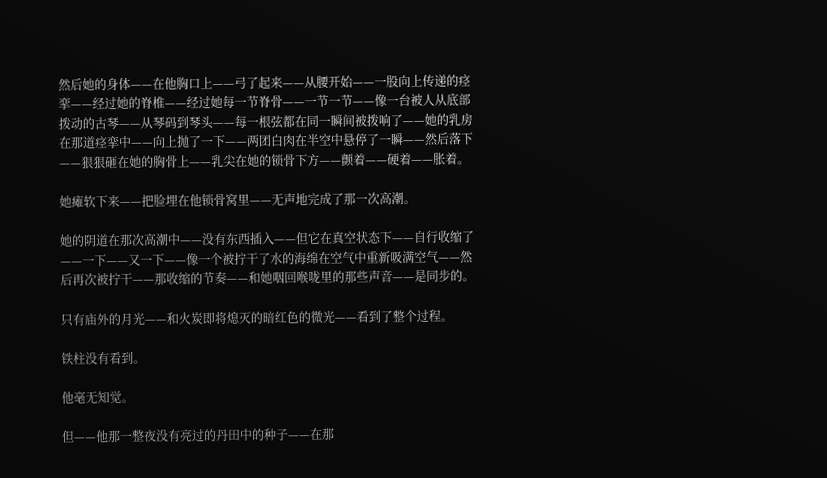然后她的身体——在他胸口上——弓了起来——从腰开始——一股向上传递的痉挛——经过她的脊椎——经过她每一节脊骨——一节一节——像一台被人从底部拨动的古琴——从琴码到琴头——每一根弦都在同一瞬间被拨响了——她的乳房在那道痉挛中——向上抛了一下——两团白肉在半空中悬停了一瞬——然后落下——狠狠砸在她的胸骨上——乳尖在她的锁骨下方——颤着——硬着——胀着。

她瘫软下来——把脸埋在他锁骨窝里——无声地完成了那一次高潮。

她的阴道在那次高潮中——没有东西插入——但它在真空状态下——自行收缩了——一下——又一下——像一个被拧干了水的海绵在空气中重新吸满空气——然后再次被拧干——那收缩的节奏——和她咽回喉咙里的那些声音——是同步的。

只有庙外的月光——和火炭即将熄灭的暗红色的微光——看到了整个过程。

铁柱没有看到。

他毫无知觉。

但——他那一整夜没有亮过的丹田中的种子——在那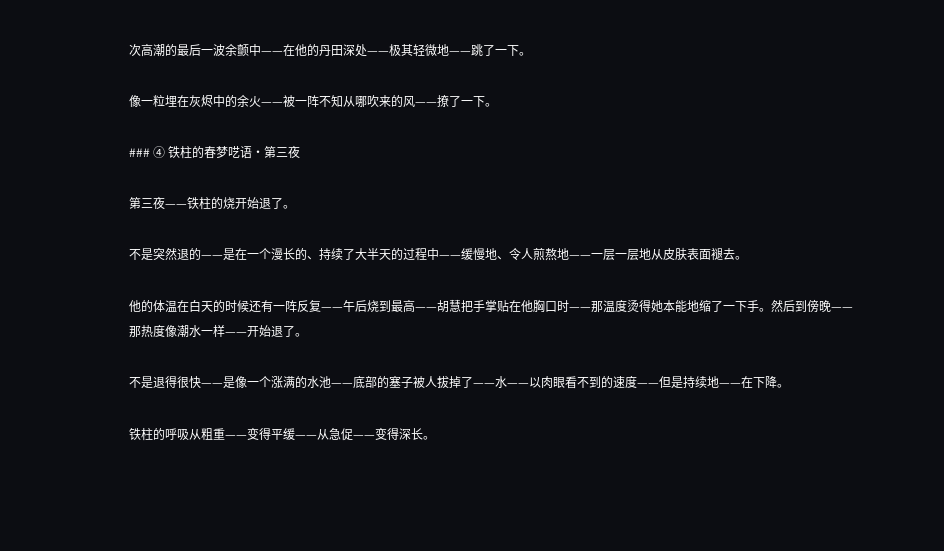次高潮的最后一波余颤中——在他的丹田深处——极其轻微地——跳了一下。

像一粒埋在灰烬中的余火——被一阵不知从哪吹来的风——撩了一下。

### ④ 铁柱的春梦呓语·第三夜

第三夜——铁柱的烧开始退了。

不是突然退的——是在一个漫长的、持续了大半天的过程中——缓慢地、令人煎熬地——一层一层地从皮肤表面褪去。

他的体温在白天的时候还有一阵反复——午后烧到最高——胡慧把手掌贴在他胸口时——那温度烫得她本能地缩了一下手。然后到傍晚——那热度像潮水一样——开始退了。

不是退得很快——是像一个涨满的水池——底部的塞子被人拔掉了——水——以肉眼看不到的速度——但是持续地——在下降。

铁柱的呼吸从粗重——变得平缓——从急促——变得深长。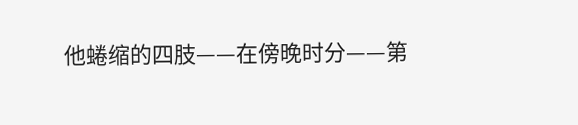他蜷缩的四肢——在傍晚时分——第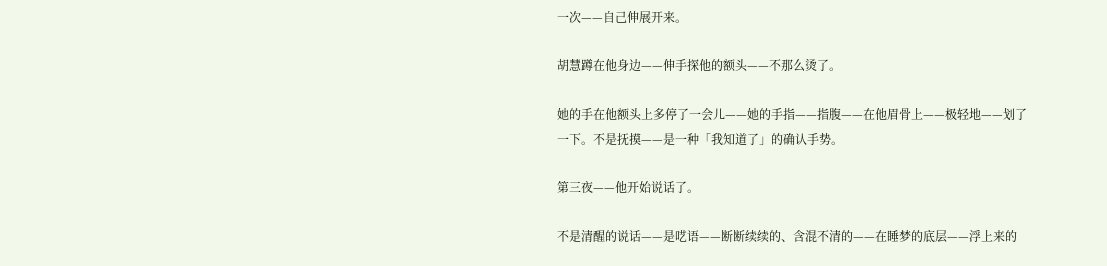一次——自己伸展开来。

胡慧蹲在他身边——伸手探他的额头——不那么烫了。

她的手在他额头上多停了一会儿——她的手指——指腹——在他眉骨上——极轻地——划了一下。不是抚摸——是一种「我知道了」的确认手势。

第三夜——他开始说话了。

不是清醒的说话——是呓语——断断续续的、含混不清的——在睡梦的底层——浮上来的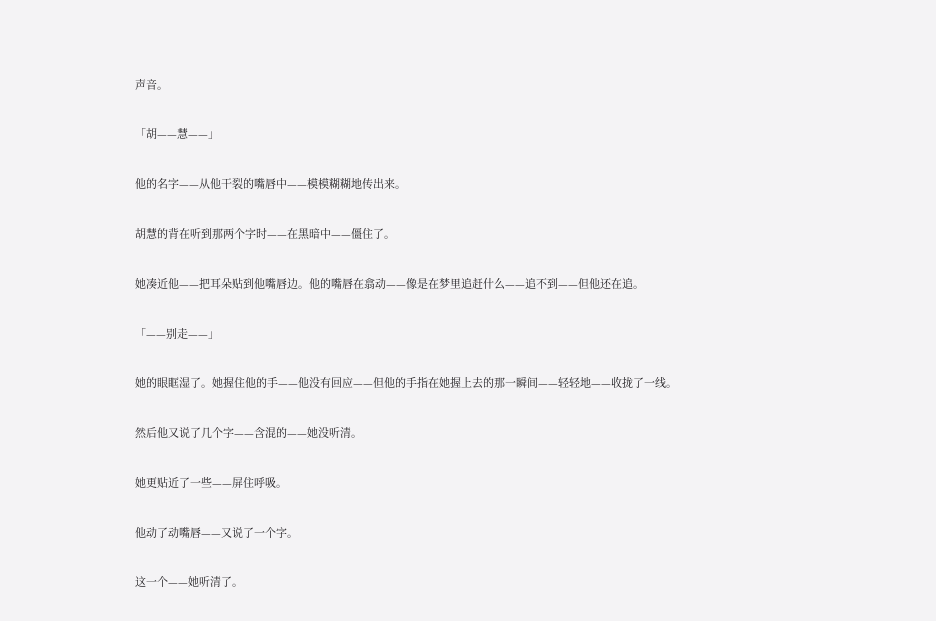声音。

「胡——慧——」

他的名字——从他干裂的嘴唇中——模模糊糊地传出来。

胡慧的背在听到那两个字时——在黑暗中——僵住了。

她凑近他——把耳朵贴到他嘴唇边。他的嘴唇在翕动——像是在梦里追赶什么——追不到——但他还在追。

「——别走——」

她的眼眶湿了。她握住他的手——他没有回应——但他的手指在她握上去的那一瞬间——轻轻地——收拢了一线。

然后他又说了几个字——含混的——她没听清。

她更贴近了一些——屏住呼吸。

他动了动嘴唇——又说了一个字。

这一个——她听清了。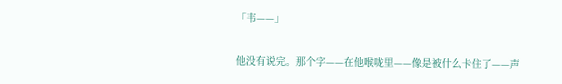「韦——」

他没有说完。那个字——在他喉咙里——像是被什么卡住了——声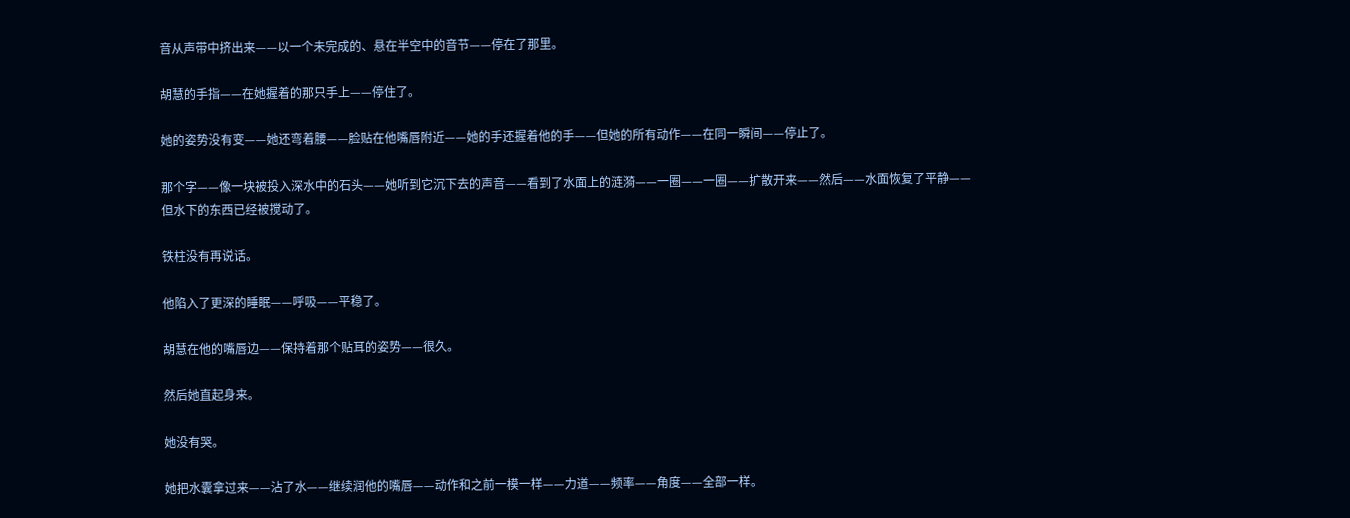音从声带中挤出来——以一个未完成的、悬在半空中的音节——停在了那里。

胡慧的手指——在她握着的那只手上——停住了。

她的姿势没有变——她还弯着腰——脸贴在他嘴唇附近——她的手还握着他的手——但她的所有动作——在同一瞬间——停止了。

那个字——像一块被投入深水中的石头——她听到它沉下去的声音——看到了水面上的涟漪——一圈——一圈——扩散开来——然后——水面恢复了平静——但水下的东西已经被搅动了。

铁柱没有再说话。

他陷入了更深的睡眠——呼吸——平稳了。

胡慧在他的嘴唇边——保持着那个贴耳的姿势——很久。

然后她直起身来。

她没有哭。

她把水囊拿过来——沾了水——继续润他的嘴唇——动作和之前一模一样——力道——频率——角度——全部一样。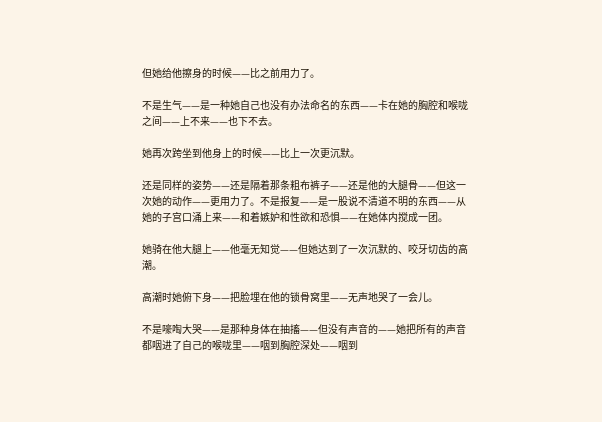但她给他擦身的时候——比之前用力了。

不是生气——是一种她自己也没有办法命名的东西——卡在她的胸腔和喉咙之间——上不来——也下不去。

她再次跨坐到他身上的时候——比上一次更沉默。

还是同样的姿势——还是隔着那条粗布裤子——还是他的大腿骨——但这一次她的动作——更用力了。不是报复——是一股说不清道不明的东西——从她的子宫口涌上来——和着嫉妒和性欲和恐惧——在她体内搅成一团。

她骑在他大腿上——他毫无知觉——但她达到了一次沉默的、咬牙切齿的高潮。

高潮时她俯下身——把脸埋在他的锁骨窝里——无声地哭了一会儿。

不是嚎啕大哭——是那种身体在抽搐——但没有声音的——她把所有的声音都咽进了自己的喉咙里——咽到胸腔深处——咽到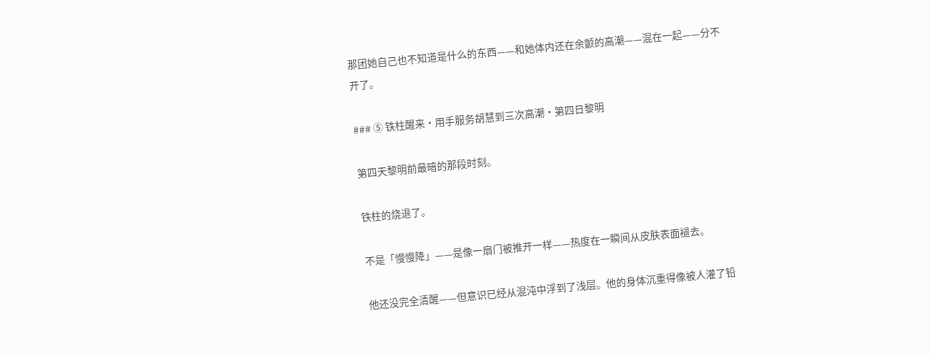那团她自己也不知道是什么的东西——和她体内还在余颤的高潮——混在一起——分不开了。

### ⑤ 铁柱醒来·用手服务胡慧到三次高潮·第四日黎明

第四天黎明前最暗的那段时刻。

铁柱的烧退了。

不是「慢慢降」——是像一扇门被推开一样——热度在一瞬间从皮肤表面褪去。

他还没完全清醒——但意识已经从混沌中浮到了浅层。他的身体沉重得像被人灌了铅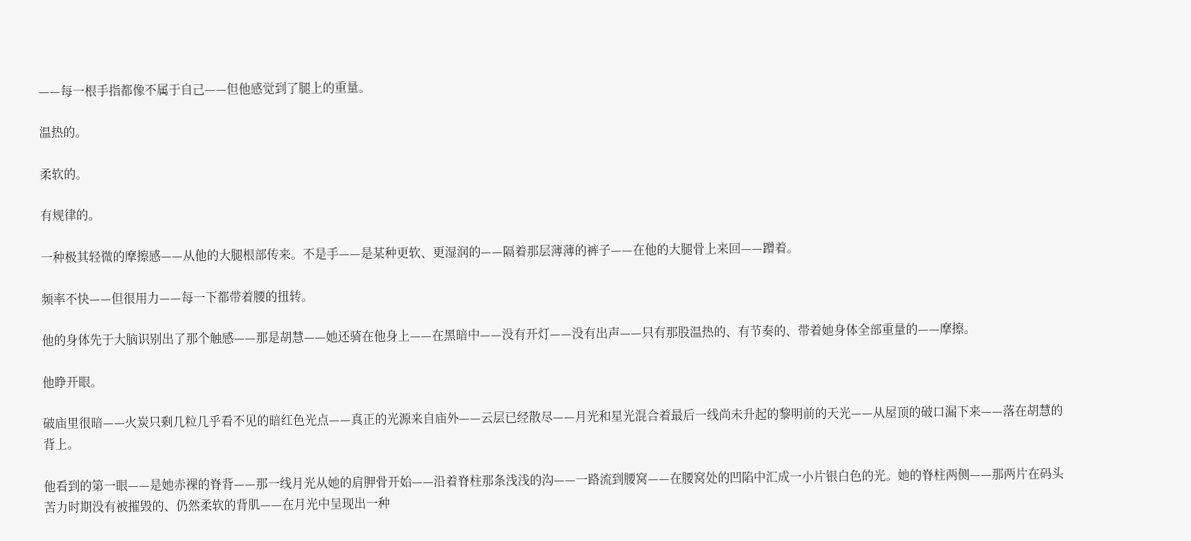——每一根手指都像不属于自己——但他感觉到了腿上的重量。

温热的。

柔软的。

有规律的。

一种极其轻微的摩擦感——从他的大腿根部传来。不是手——是某种更软、更湿润的——隔着那层薄薄的裤子——在他的大腿骨上来回——蹭着。

频率不快——但很用力——每一下都带着腰的扭转。

他的身体先于大脑识别出了那个触感——那是胡慧——她还骑在他身上——在黑暗中——没有开灯——没有出声——只有那股温热的、有节奏的、带着她身体全部重量的——摩擦。

他睁开眼。

破庙里很暗——火炭只剩几粒几乎看不见的暗红色光点——真正的光源来自庙外——云层已经散尽——月光和星光混合着最后一线尚未升起的黎明前的天光——从屋顶的破口漏下来——落在胡慧的背上。

他看到的第一眼——是她赤裸的脊背——那一线月光从她的肩胛骨开始——沿着脊柱那条浅浅的沟——一路流到腰窝——在腰窝处的凹陷中汇成一小片银白色的光。她的脊柱两侧——那两片在码头苦力时期没有被摧毁的、仍然柔软的背肌——在月光中呈现出一种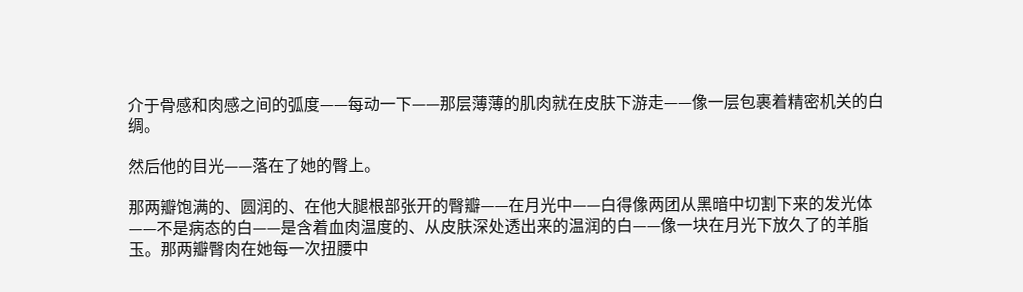介于骨感和肉感之间的弧度——每动一下——那层薄薄的肌肉就在皮肤下游走——像一层包裹着精密机关的白绸。

然后他的目光——落在了她的臀上。

那两瓣饱满的、圆润的、在他大腿根部张开的臀瓣——在月光中——白得像两团从黑暗中切割下来的发光体——不是病态的白——是含着血肉温度的、从皮肤深处透出来的温润的白——像一块在月光下放久了的羊脂玉。那两瓣臀肉在她每一次扭腰中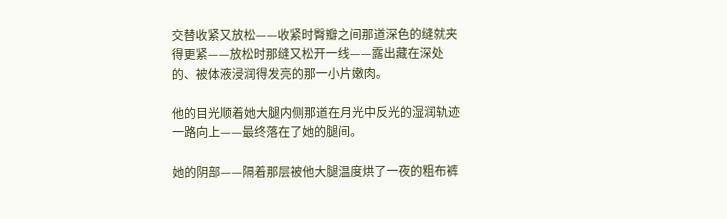交替收紧又放松——收紧时臀瓣之间那道深色的缝就夹得更紧——放松时那缝又松开一线——露出藏在深处的、被体液浸润得发亮的那一小片嫩肉。

他的目光顺着她大腿内侧那道在月光中反光的湿润轨迹一路向上——最终落在了她的腿间。

她的阴部——隔着那层被他大腿温度烘了一夜的粗布裤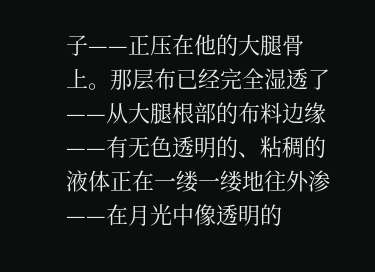子——正压在他的大腿骨上。那层布已经完全湿透了——从大腿根部的布料边缘——有无色透明的、粘稠的液体正在一缕一缕地往外渗——在月光中像透明的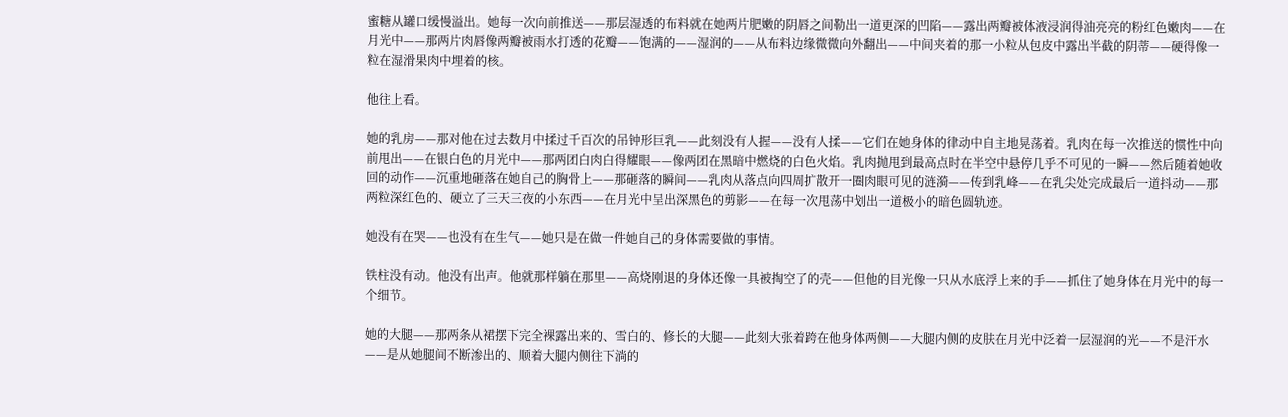蜜糖从罐口缓慢溢出。她每一次向前推送——那层湿透的布料就在她两片肥嫩的阴唇之间勒出一道更深的凹陷——露出两瓣被体液浸润得油亮亮的粉红色嫩肉——在月光中——那两片肉唇像两瓣被雨水打透的花瓣——饱满的——湿润的——从布料边缘微微向外翻出——中间夹着的那一小粒从包皮中露出半截的阴蒂——硬得像一粒在湿滑果肉中埋着的核。

他往上看。

她的乳房——那对他在过去数月中揉过千百次的吊钟形巨乳——此刻没有人握——没有人揉——它们在她身体的律动中自主地晃荡着。乳肉在每一次推送的惯性中向前甩出——在银白色的月光中——那两团白肉白得耀眼——像两团在黑暗中燃烧的白色火焰。乳肉抛甩到最高点时在半空中悬停几乎不可见的一瞬——然后随着她收回的动作——沉重地砸落在她自己的胸骨上——那砸落的瞬间——乳肉从落点向四周扩散开一圈肉眼可见的涟漪——传到乳峰——在乳尖处完成最后一道抖动——那两粒深红色的、硬立了三天三夜的小东西——在月光中呈出深黑色的剪影——在每一次甩荡中划出一道极小的暗色圆轨迹。

她没有在哭——也没有在生气——她只是在做一件她自己的身体需要做的事情。

铁柱没有动。他没有出声。他就那样躺在那里——高烧刚退的身体还像一具被掏空了的壳——但他的目光像一只从水底浮上来的手——抓住了她身体在月光中的每一个细节。

她的大腿——那两条从裙摆下完全裸露出来的、雪白的、修长的大腿——此刻大张着跨在他身体两侧——大腿内侧的皮肤在月光中泛着一层湿润的光——不是汗水——是从她腿间不断渗出的、顺着大腿内侧往下淌的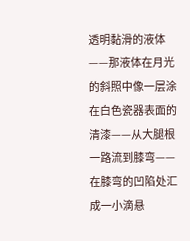透明黏滑的液体——那液体在月光的斜照中像一层涂在白色瓷器表面的清漆——从大腿根一路流到膝弯——在膝弯的凹陷处汇成一小滴悬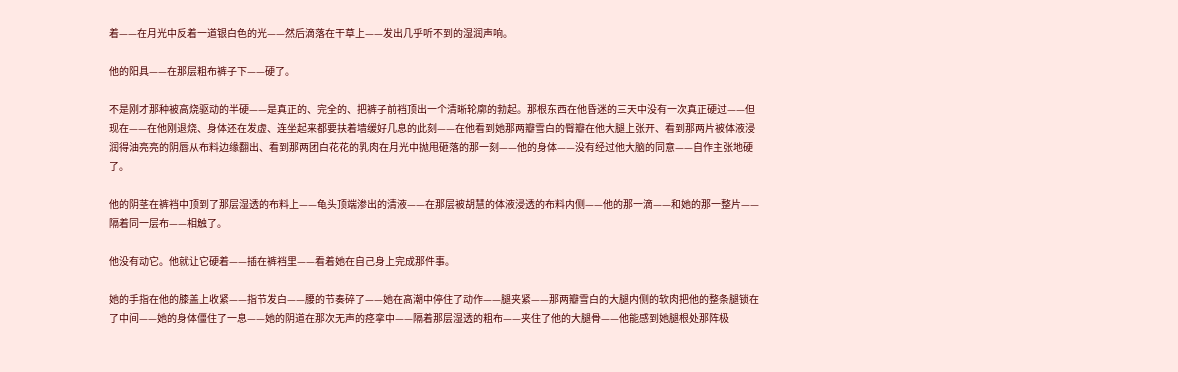着——在月光中反着一道银白色的光——然后滴落在干草上——发出几乎听不到的湿润声响。

他的阳具——在那层粗布裤子下——硬了。

不是刚才那种被高烧驱动的半硬——是真正的、完全的、把裤子前裆顶出一个清晰轮廓的勃起。那根东西在他昏迷的三天中没有一次真正硬过——但现在——在他刚退烧、身体还在发虚、连坐起来都要扶着墙缓好几息的此刻——在他看到她那两瓣雪白的臀瓣在他大腿上张开、看到那两片被体液浸润得油亮亮的阴唇从布料边缘翻出、看到那两团白花花的乳肉在月光中抛甩砸落的那一刻——他的身体——没有经过他大脑的同意——自作主张地硬了。

他的阴茎在裤裆中顶到了那层湿透的布料上——龟头顶端渗出的清液——在那层被胡慧的体液浸透的布料内侧——他的那一滴——和她的那一整片——隔着同一层布——相触了。

他没有动它。他就让它硬着——插在裤裆里——看着她在自己身上完成那件事。

她的手指在他的膝盖上收紧——指节发白——腰的节奏碎了——她在高潮中停住了动作——腿夹紧——那两瓣雪白的大腿内侧的软肉把他的整条腿锁在了中间——她的身体僵住了一息——她的阴道在那次无声的痉挛中——隔着那层湿透的粗布——夹住了他的大腿骨——他能感到她腿根处那阵极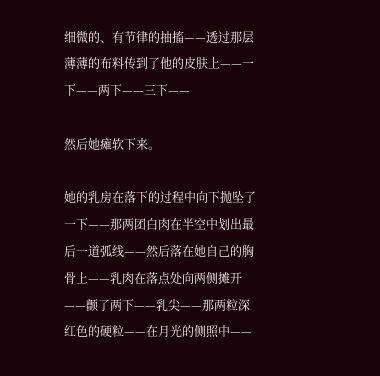细微的、有节律的抽搐——透过那层薄薄的布料传到了他的皮肤上——一下——两下——三下——

然后她瘫软下来。

她的乳房在落下的过程中向下抛坠了一下——那两团白肉在半空中划出最后一道弧线——然后落在她自己的胸骨上——乳肉在落点处向两侧摊开——颤了两下——乳尖——那两粒深红色的硬粒——在月光的侧照中——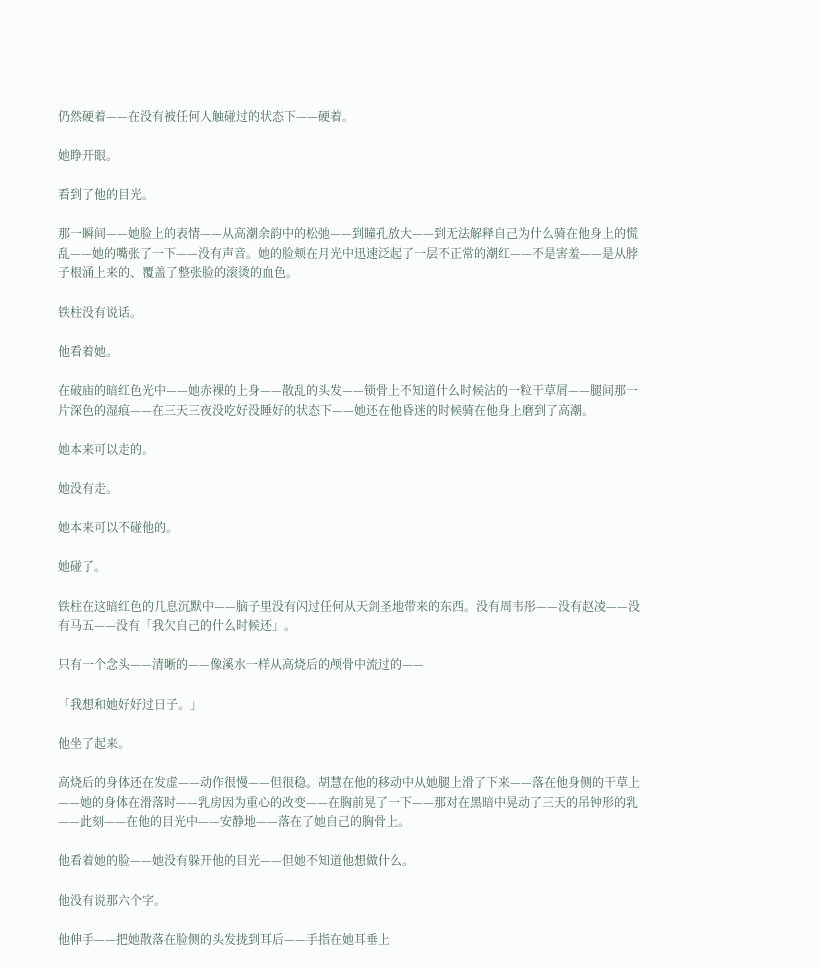仍然硬着——在没有被任何人触碰过的状态下——硬着。

她睁开眼。

看到了他的目光。

那一瞬间——她脸上的表情——从高潮余韵中的松弛——到瞳孔放大——到无法解释自己为什么骑在他身上的慌乱——她的嘴张了一下——没有声音。她的脸颊在月光中迅速泛起了一层不正常的潮红——不是害羞——是从脖子根涌上来的、覆盖了整张脸的滚烫的血色。

铁柱没有说话。

他看着她。

在破庙的暗红色光中——她赤裸的上身——散乱的头发——锁骨上不知道什么时候沾的一粒干草屑——腿间那一片深色的湿痕——在三天三夜没吃好没睡好的状态下——她还在他昏迷的时候骑在他身上磨到了高潮。

她本来可以走的。

她没有走。

她本来可以不碰他的。

她碰了。

铁柱在这暗红色的几息沉默中——脑子里没有闪过任何从天剑圣地带来的东西。没有周韦彤——没有赵凌——没有马五——没有「我欠自己的什么时候还」。

只有一个念头——清晰的——像溪水一样从高烧后的颅骨中流过的——

「我想和她好好过日子。」

他坐了起来。

高烧后的身体还在发虚——动作很慢——但很稳。胡慧在他的移动中从她腿上滑了下来——落在他身侧的干草上——她的身体在滑落时——乳房因为重心的改变——在胸前晃了一下——那对在黑暗中晃动了三天的吊钟形的乳——此刻——在他的目光中——安静地——落在了她自己的胸骨上。

他看着她的脸——她没有躲开他的目光——但她不知道他想做什么。

他没有说那六个字。

他伸手——把她散落在脸侧的头发拢到耳后——手指在她耳垂上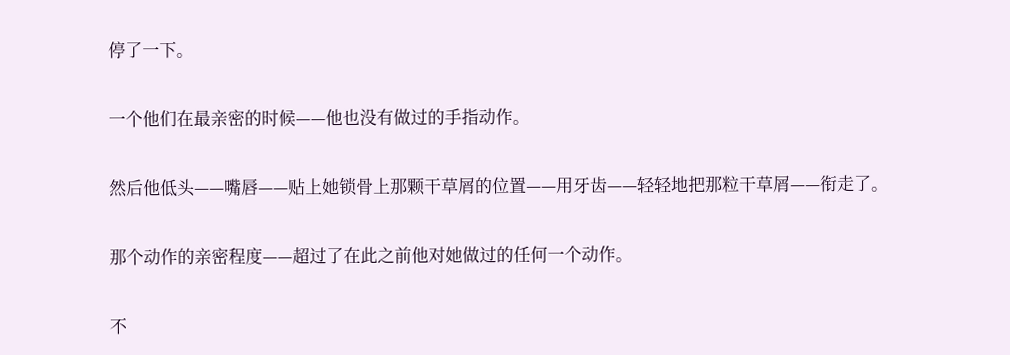停了一下。

一个他们在最亲密的时候——他也没有做过的手指动作。

然后他低头——嘴唇——贴上她锁骨上那颗干草屑的位置——用牙齿——轻轻地把那粒干草屑——衔走了。

那个动作的亲密程度——超过了在此之前他对她做过的任何一个动作。

不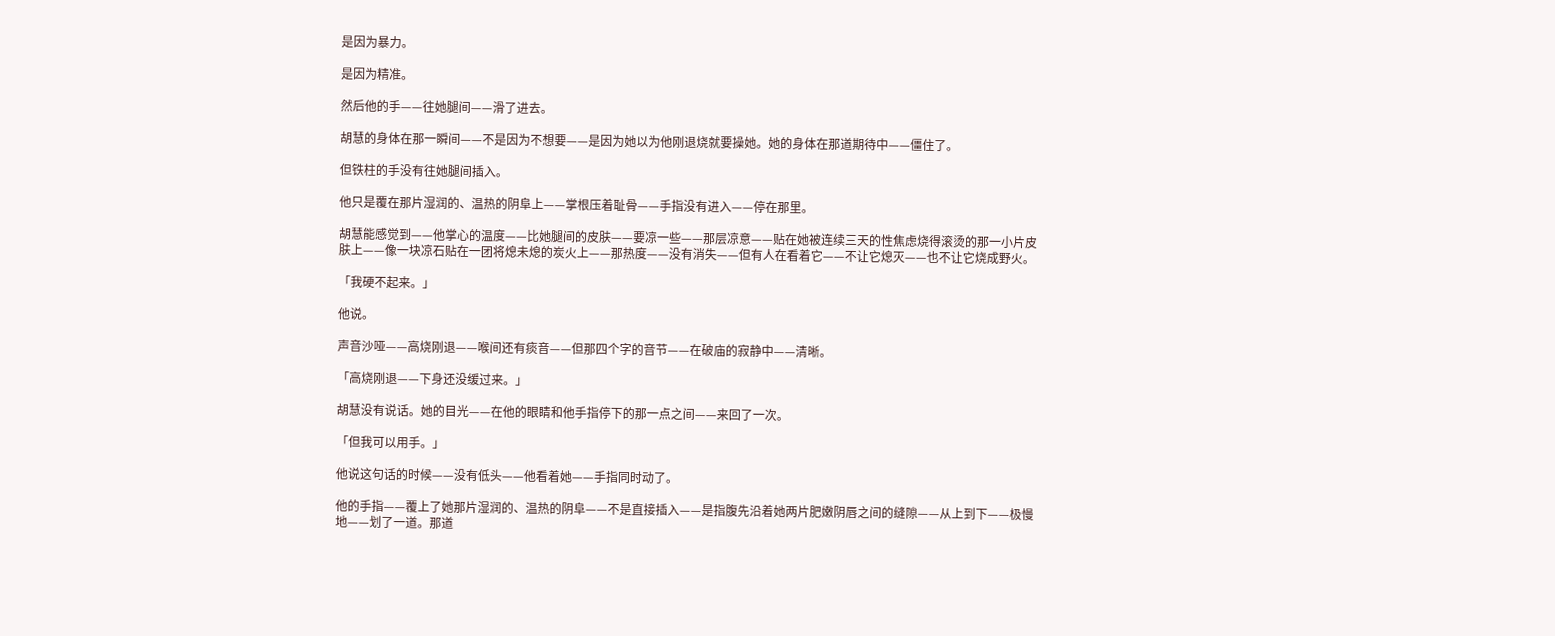是因为暴力。

是因为精准。

然后他的手——往她腿间——滑了进去。

胡慧的身体在那一瞬间——不是因为不想要——是因为她以为他刚退烧就要操她。她的身体在那道期待中——僵住了。

但铁柱的手没有往她腿间插入。

他只是覆在那片湿润的、温热的阴阜上——掌根压着耻骨——手指没有进入——停在那里。

胡慧能感觉到——他掌心的温度——比她腿间的皮肤——要凉一些——那层凉意——贴在她被连续三天的性焦虑烧得滚烫的那一小片皮肤上——像一块凉石贴在一团将熄未熄的炭火上——那热度——没有消失——但有人在看着它——不让它熄灭——也不让它烧成野火。

「我硬不起来。」

他说。

声音沙哑——高烧刚退——喉间还有痰音——但那四个字的音节——在破庙的寂静中——清晰。

「高烧刚退——下身还没缓过来。」

胡慧没有说话。她的目光——在他的眼睛和他手指停下的那一点之间——来回了一次。

「但我可以用手。」

他说这句话的时候——没有低头——他看着她——手指同时动了。

他的手指——覆上了她那片湿润的、温热的阴阜——不是直接插入——是指腹先沿着她两片肥嫩阴唇之间的缝隙——从上到下——极慢地——划了一道。那道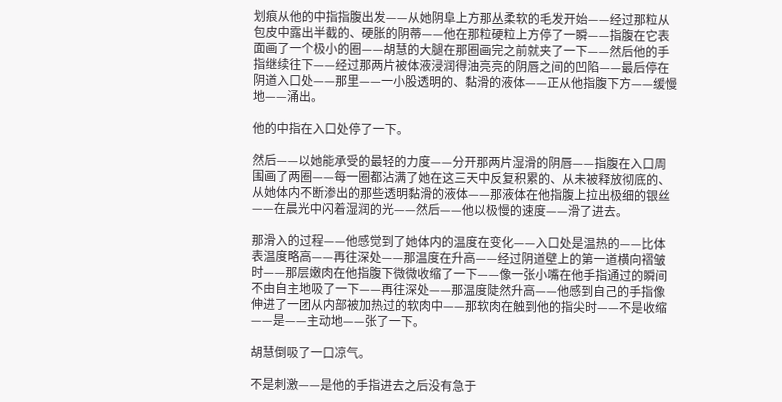划痕从他的中指指腹出发——从她阴阜上方那丛柔软的毛发开始——经过那粒从包皮中露出半截的、硬胀的阴蒂——他在那粒硬粒上方停了一瞬——指腹在它表面画了一个极小的圈——胡慧的大腿在那圈画完之前就夹了一下——然后他的手指继续往下——经过那两片被体液浸润得油亮亮的阴唇之间的凹陷——最后停在阴道入口处——那里——一小股透明的、黏滑的液体——正从他指腹下方——缓慢地——涌出。

他的中指在入口处停了一下。

然后——以她能承受的最轻的力度——分开那两片湿滑的阴唇——指腹在入口周围画了两圈——每一圈都沾满了她在这三天中反复积累的、从未被释放彻底的、从她体内不断渗出的那些透明黏滑的液体——那液体在他指腹上拉出极细的银丝——在晨光中闪着湿润的光——然后——他以极慢的速度——滑了进去。

那滑入的过程——他感觉到了她体内的温度在变化——入口处是温热的——比体表温度略高——再往深处——那温度在升高——经过阴道壁上的第一道横向褶皱时——那层嫩肉在他指腹下微微收缩了一下——像一张小嘴在他手指通过的瞬间不由自主地吸了一下——再往深处——那温度陡然升高——他感到自己的手指像伸进了一团从内部被加热过的软肉中——那软肉在触到他的指尖时——不是收缩——是——主动地——张了一下。

胡慧倒吸了一口凉气。

不是刺激——是他的手指进去之后没有急于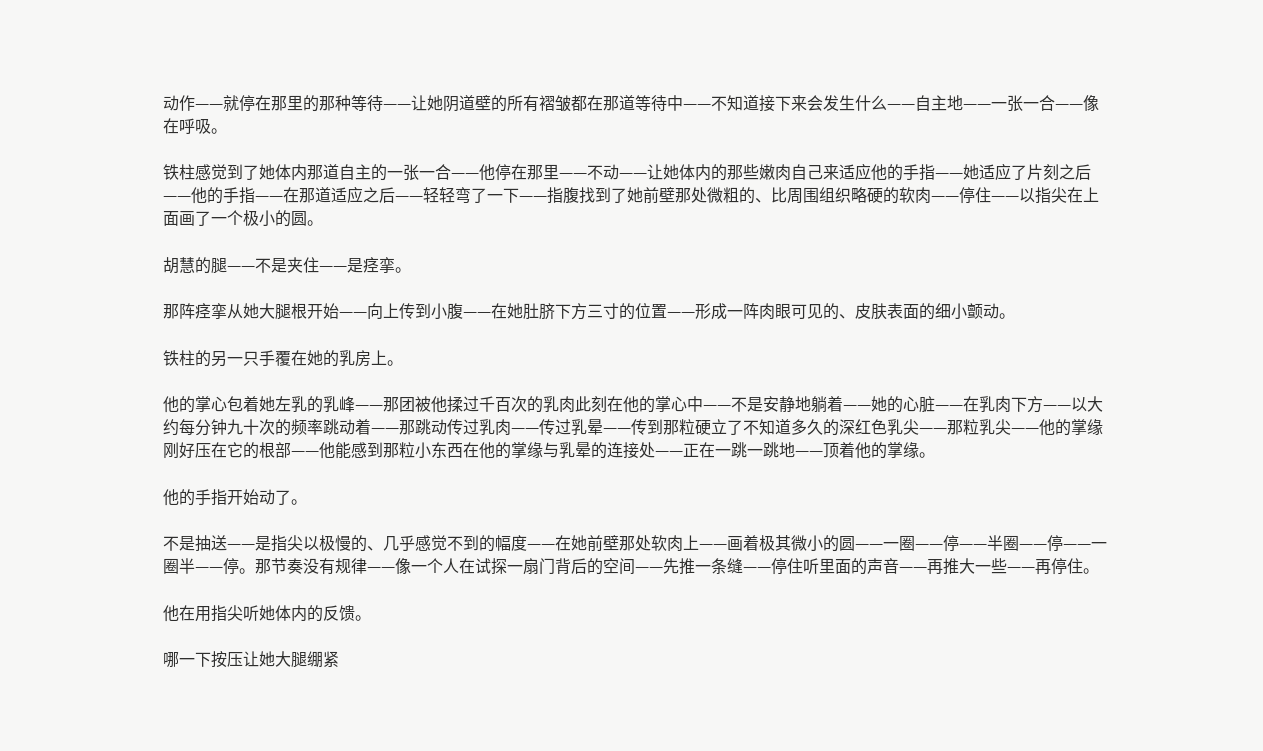动作——就停在那里的那种等待——让她阴道壁的所有褶皱都在那道等待中——不知道接下来会发生什么——自主地——一张一合——像在呼吸。

铁柱感觉到了她体内那道自主的一张一合——他停在那里——不动——让她体内的那些嫩肉自己来适应他的手指——她适应了片刻之后——他的手指——在那道适应之后——轻轻弯了一下——指腹找到了她前壁那处微粗的、比周围组织略硬的软肉——停住——以指尖在上面画了一个极小的圆。

胡慧的腿——不是夹住——是痉挛。

那阵痉挛从她大腿根开始——向上传到小腹——在她肚脐下方三寸的位置——形成一阵肉眼可见的、皮肤表面的细小颤动。

铁柱的另一只手覆在她的乳房上。

他的掌心包着她左乳的乳峰——那团被他揉过千百次的乳肉此刻在他的掌心中——不是安静地躺着——她的心脏——在乳肉下方——以大约每分钟九十次的频率跳动着——那跳动传过乳肉——传过乳晕——传到那粒硬立了不知道多久的深红色乳尖——那粒乳尖——他的掌缘刚好压在它的根部——他能感到那粒小东西在他的掌缘与乳晕的连接处——正在一跳一跳地——顶着他的掌缘。

他的手指开始动了。

不是抽送——是指尖以极慢的、几乎感觉不到的幅度——在她前壁那处软肉上——画着极其微小的圆——一圈——停——半圈——停——一圈半——停。那节奏没有规律——像一个人在试探一扇门背后的空间——先推一条缝——停住听里面的声音——再推大一些——再停住。

他在用指尖听她体内的反馈。

哪一下按压让她大腿绷紧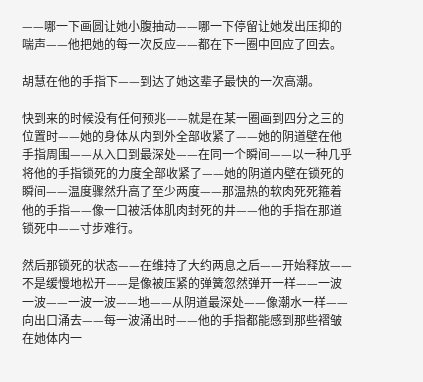——哪一下画圆让她小腹抽动——哪一下停留让她发出压抑的喘声——他把她的每一次反应——都在下一圈中回应了回去。

胡慧在他的手指下——到达了她这辈子最快的一次高潮。

快到来的时候没有任何预兆——就是在某一圈画到四分之三的位置时——她的身体从内到外全部收紧了——她的阴道壁在他手指周围——从入口到最深处——在同一个瞬间——以一种几乎将他的手指锁死的力度全部收紧了——她的阴道内壁在锁死的瞬间——温度骤然升高了至少两度——那温热的软肉死死箍着他的手指——像一口被活体肌肉封死的井——他的手指在那道锁死中——寸步难行。

然后那锁死的状态——在维持了大约两息之后——开始释放——不是缓慢地松开——是像被压紧的弹簧忽然弹开一样——一波一波——一波一波——地——从阴道最深处——像潮水一样——向出口涌去——每一波涌出时——他的手指都能感到那些褶皱在她体内一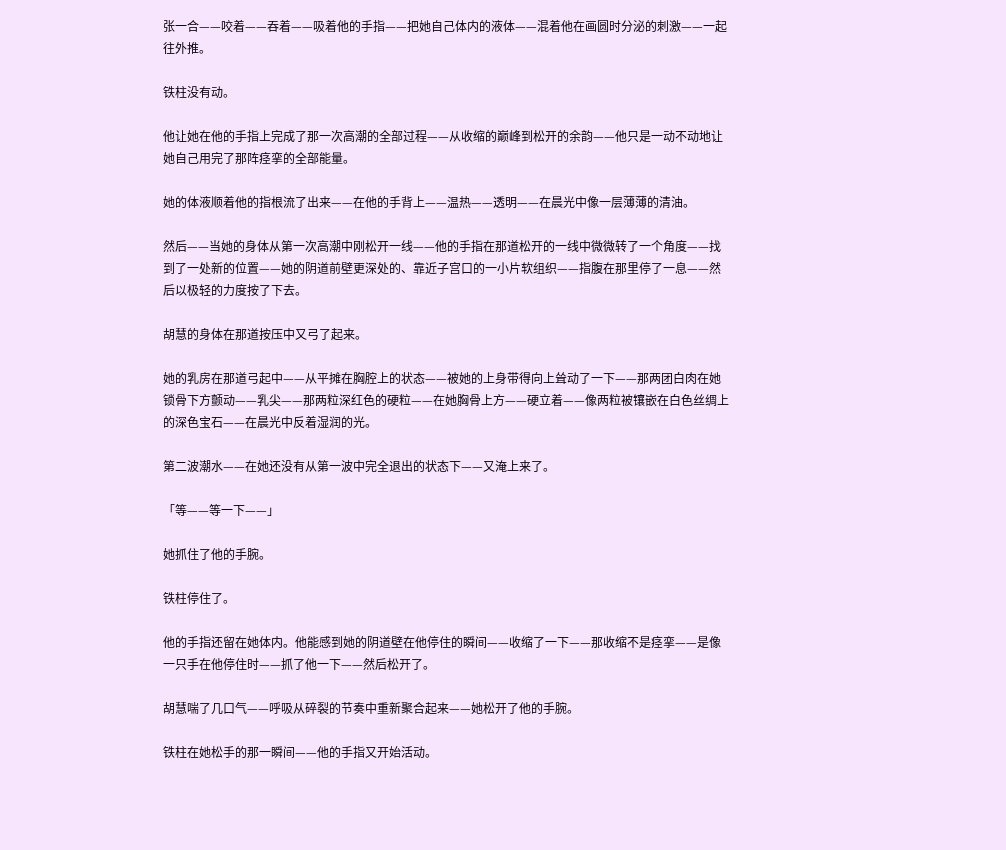张一合——咬着——吞着——吸着他的手指——把她自己体内的液体——混着他在画圆时分泌的刺激——一起往外推。

铁柱没有动。

他让她在他的手指上完成了那一次高潮的全部过程——从收缩的巅峰到松开的余韵——他只是一动不动地让她自己用完了那阵痉挛的全部能量。

她的体液顺着他的指根流了出来——在他的手背上——温热——透明——在晨光中像一层薄薄的清油。

然后——当她的身体从第一次高潮中刚松开一线——他的手指在那道松开的一线中微微转了一个角度——找到了一处新的位置——她的阴道前壁更深处的、靠近子宫口的一小片软组织——指腹在那里停了一息——然后以极轻的力度按了下去。

胡慧的身体在那道按压中又弓了起来。

她的乳房在那道弓起中——从平摊在胸腔上的状态——被她的上身带得向上耸动了一下——那两团白肉在她锁骨下方颤动——乳尖——那两粒深红色的硬粒——在她胸骨上方——硬立着——像两粒被镶嵌在白色丝绸上的深色宝石——在晨光中反着湿润的光。

第二波潮水——在她还没有从第一波中完全退出的状态下——又淹上来了。

「等——等一下——」

她抓住了他的手腕。

铁柱停住了。

他的手指还留在她体内。他能感到她的阴道壁在他停住的瞬间——收缩了一下——那收缩不是痉挛——是像一只手在他停住时——抓了他一下——然后松开了。

胡慧喘了几口气——呼吸从碎裂的节奏中重新聚合起来——她松开了他的手腕。

铁柱在她松手的那一瞬间——他的手指又开始活动。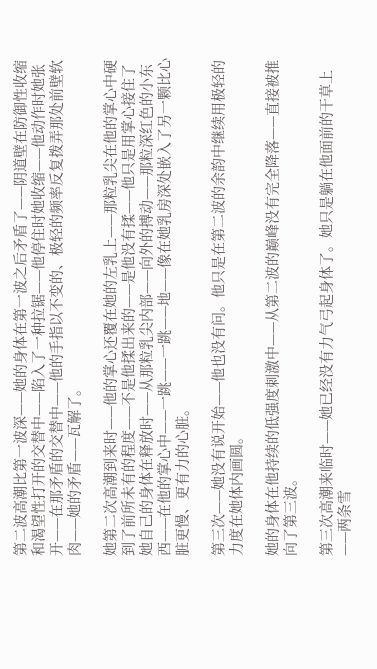第二波高潮比第一波深——她的身体在第一波之后矛盾了——阴道壁在防御性收缩和渴望性打开的交替中——陷入了一种拉锯——他停住时她收缩——他动作时她张开——在那矛盾的交替中——他的手指以不变的、极轻的频率反复拨弄那处前壁软肉——她的矛盾——瓦解了。

她第二次高潮到来时——他的掌心还覆在她的左乳上——那粒乳尖在他的掌心中硬到了前所未有的程度——不是他揉出来的——是他没有揉——他只是用掌心接住了她自己的身体在释放时——从那粒乳尖内部——向外的搏动——那粒深红色的小东西——在他的掌心中——一跳——一跳——地——像在她乳房深处嵌入了另一颗比心脏更慢、更有力的心脏。

第三次——她没有说开始——他也没有问。他只是在第二波的余韵中继续用极轻的力度在她体内画圆。

她的身体在他持续的低强度刺激中——从第二波的巅峰没有完全降落——直接被推向了第三波。

第三次高潮来临时——她已经没有力气弓起身体了。她只是躺在他面前的干草上——两条雪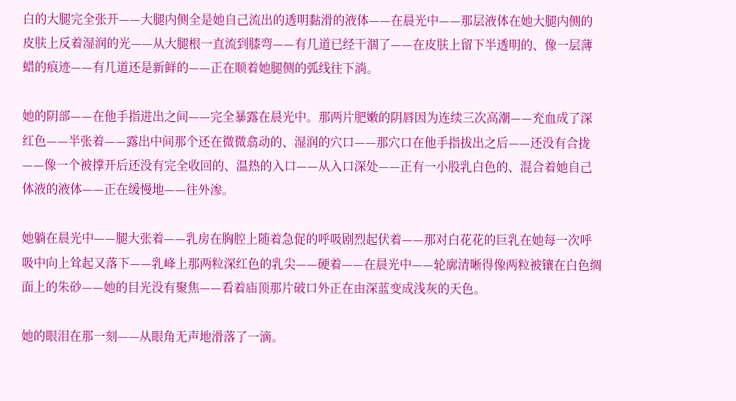白的大腿完全张开——大腿内侧全是她自己流出的透明黏滑的液体——在晨光中——那层液体在她大腿内侧的皮肤上反着湿润的光——从大腿根一直流到膝弯——有几道已经干涸了——在皮肤上留下半透明的、像一层薄蜡的痕迹——有几道还是新鲜的——正在顺着她腿侧的弧线往下淌。

她的阴部——在他手指进出之间——完全暴露在晨光中。那两片肥嫩的阴唇因为连续三次高潮——充血成了深红色——半张着——露出中间那个还在微微翕动的、湿润的穴口——那穴口在他手指拔出之后——还没有合拢——像一个被撑开后还没有完全收回的、温热的入口——从入口深处——正有一小股乳白色的、混合着她自己体液的液体——正在缓慢地——往外渗。

她躺在晨光中——腿大张着——乳房在胸腔上随着急促的呼吸剧烈起伏着——那对白花花的巨乳在她每一次呼吸中向上耸起又落下——乳峰上那两粒深红色的乳尖——硬着——在晨光中——轮廓清晰得像两粒被镶在白色绸面上的朱砂——她的目光没有聚焦——看着庙顶那片破口外正在由深蓝变成浅灰的天色。

她的眼泪在那一刻——从眼角无声地滑落了一滴。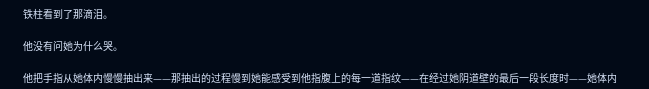铁柱看到了那滴泪。

他没有问她为什么哭。

他把手指从她体内慢慢抽出来——那抽出的过程慢到她能感受到他指腹上的每一道指纹——在经过她阴道壁的最后一段长度时——她体内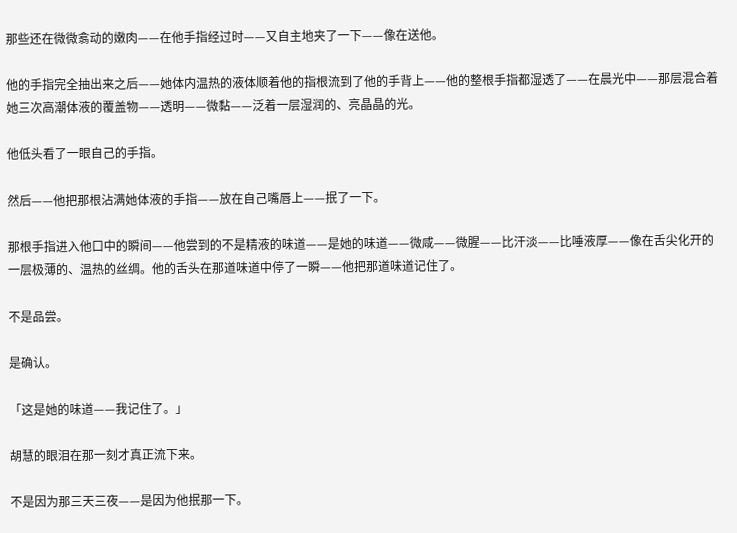那些还在微微翕动的嫩肉——在他手指经过时——又自主地夹了一下——像在送他。

他的手指完全抽出来之后——她体内温热的液体顺着他的指根流到了他的手背上——他的整根手指都湿透了——在晨光中——那层混合着她三次高潮体液的覆盖物——透明——微黏——泛着一层湿润的、亮晶晶的光。

他低头看了一眼自己的手指。

然后——他把那根沾满她体液的手指——放在自己嘴唇上——抿了一下。

那根手指进入他口中的瞬间——他尝到的不是精液的味道——是她的味道——微咸——微腥——比汗淡——比唾液厚——像在舌尖化开的一层极薄的、温热的丝绸。他的舌头在那道味道中停了一瞬——他把那道味道记住了。

不是品尝。

是确认。

「这是她的味道——我记住了。」

胡慧的眼泪在那一刻才真正流下来。

不是因为那三天三夜——是因为他抿那一下。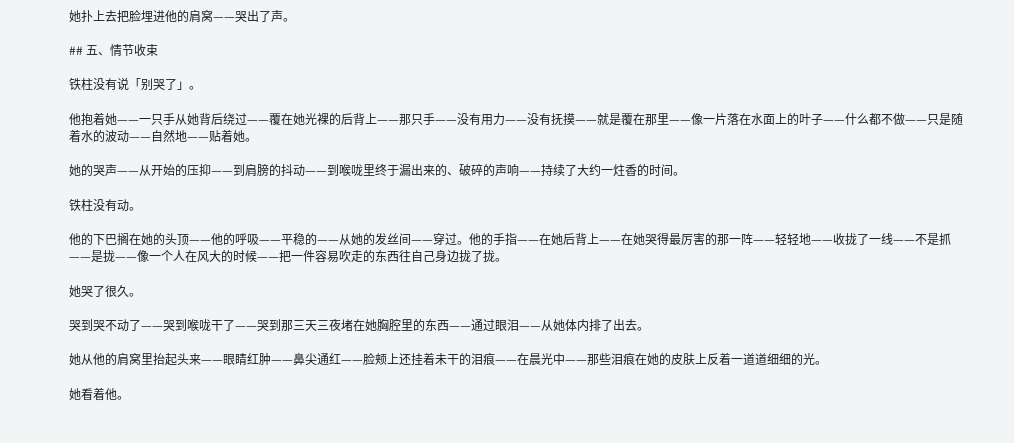她扑上去把脸埋进他的肩窝——哭出了声。

## 五、情节收束

铁柱没有说「别哭了」。

他抱着她——一只手从她背后绕过——覆在她光裸的后背上——那只手——没有用力——没有抚摸——就是覆在那里——像一片落在水面上的叶子——什么都不做——只是随着水的波动——自然地——贴着她。

她的哭声——从开始的压抑——到肩膀的抖动——到喉咙里终于漏出来的、破碎的声响——持续了大约一炷香的时间。

铁柱没有动。

他的下巴搁在她的头顶——他的呼吸——平稳的——从她的发丝间——穿过。他的手指——在她后背上——在她哭得最厉害的那一阵——轻轻地——收拢了一线——不是抓——是拢——像一个人在风大的时候——把一件容易吹走的东西往自己身边拢了拢。

她哭了很久。

哭到哭不动了——哭到喉咙干了——哭到那三天三夜堵在她胸腔里的东西——通过眼泪——从她体内排了出去。

她从他的肩窝里抬起头来——眼睛红肿——鼻尖通红——脸颊上还挂着未干的泪痕——在晨光中——那些泪痕在她的皮肤上反着一道道细细的光。

她看着他。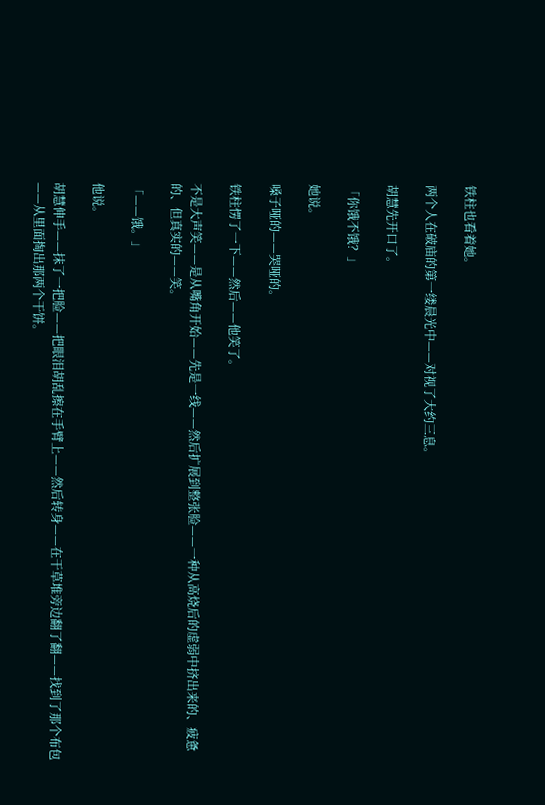铁柱也看着她。

两个人在破庙的第一缕晨光中——对视了大约三息。

胡慧先开口了。

「你饿不饿？」

她说。

嗓子哑的——哭哑的。

铁柱愣了一下——然后——他笑了。

不是大声笑——是从嘴角开始——先是一线——然后扩展到整张脸——一种从高烧后的虚弱中挤出来的、疲惫的、但真实的——笑。

「——饿。」

他说。

胡慧伸手——抹了一把脸——把眼泪胡乱擦在手臂上——然后转身——在干草堆旁边翻了翻——找到了那个布包——从里面掏出那两个干饼。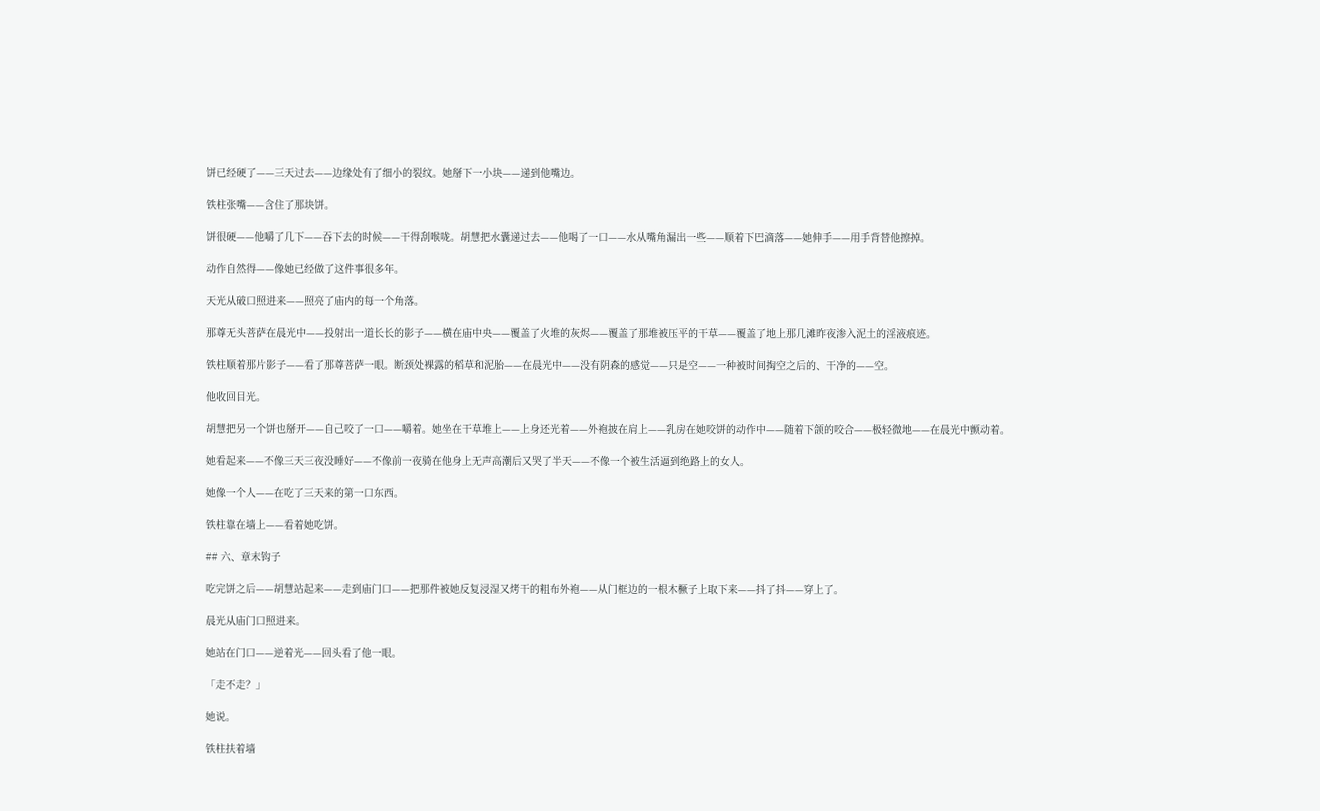饼已经硬了——三天过去——边缘处有了细小的裂纹。她掰下一小块——递到他嘴边。

铁柱张嘴——含住了那块饼。

饼很硬——他嚼了几下——吞下去的时候——干得刮喉咙。胡慧把水囊递过去——他喝了一口——水从嘴角漏出一些——顺着下巴滴落——她伸手——用手背替他擦掉。

动作自然得——像她已经做了这件事很多年。

天光从破口照进来——照亮了庙内的每一个角落。

那尊无头菩萨在晨光中——投射出一道长长的影子——横在庙中央——覆盖了火堆的灰烬——覆盖了那堆被压平的干草——覆盖了地上那几滩昨夜渗入泥土的淫液痕迹。

铁柱顺着那片影子——看了那尊菩萨一眼。断颈处裸露的稻草和泥胎——在晨光中——没有阴森的感觉——只是空——一种被时间掏空之后的、干净的——空。

他收回目光。

胡慧把另一个饼也掰开——自己咬了一口——嚼着。她坐在干草堆上——上身还光着——外袍披在肩上——乳房在她咬饼的动作中——随着下颌的咬合——极轻微地——在晨光中颤动着。

她看起来——不像三天三夜没睡好——不像前一夜骑在他身上无声高潮后又哭了半天——不像一个被生活逼到绝路上的女人。

她像一个人——在吃了三天来的第一口东西。

铁柱靠在墙上——看着她吃饼。

## 六、章末钩子

吃完饼之后——胡慧站起来——走到庙门口——把那件被她反复浸湿又烤干的粗布外袍——从门框边的一根木橛子上取下来——抖了抖——穿上了。

晨光从庙门口照进来。

她站在门口——逆着光——回头看了他一眼。

「走不走？」

她说。

铁柱扶着墙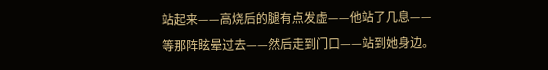站起来——高烧后的腿有点发虚——他站了几息——等那阵眩晕过去——然后走到门口——站到她身边。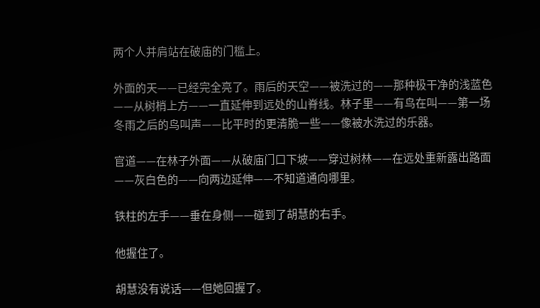两个人并肩站在破庙的门槛上。

外面的天——已经完全亮了。雨后的天空——被洗过的——那种极干净的浅蓝色——从树梢上方——一直延伸到远处的山脊线。林子里——有鸟在叫——第一场冬雨之后的鸟叫声——比平时的更清脆一些——像被水洗过的乐器。

官道——在林子外面——从破庙门口下坡——穿过树林——在远处重新露出路面——灰白色的——向两边延伸——不知道通向哪里。

铁柱的左手——垂在身侧——碰到了胡慧的右手。

他握住了。

胡慧没有说话——但她回握了。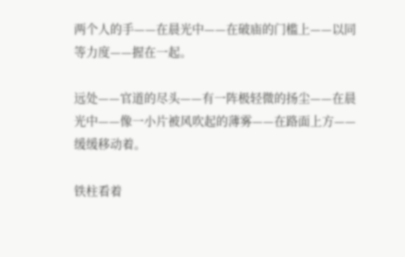两个人的手——在晨光中——在破庙的门槛上——以同等力度——握在一起。

远处——官道的尽头——有一阵极轻微的扬尘——在晨光中——像一小片被风吹起的薄雾——在路面上方——缓缓移动着。

铁柱看着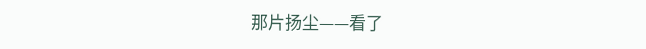那片扬尘——看了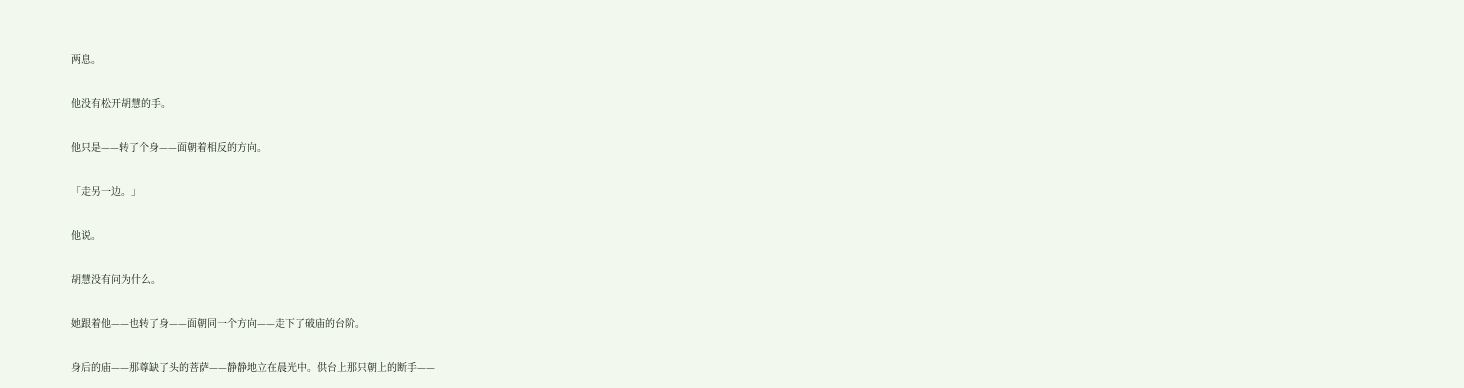两息。

他没有松开胡慧的手。

他只是——转了个身——面朝着相反的方向。

「走另一边。」

他说。

胡慧没有问为什么。

她跟着他——也转了身——面朝同一个方向——走下了破庙的台阶。

身后的庙——那尊缺了头的菩萨——静静地立在晨光中。供台上那只朝上的断手——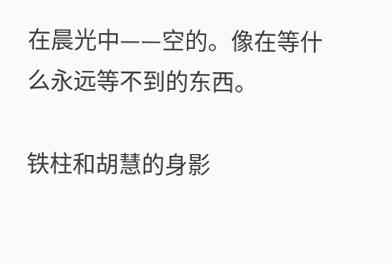在晨光中——空的。像在等什么永远等不到的东西。

铁柱和胡慧的身影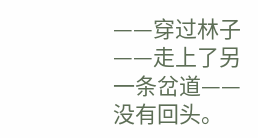——穿过林子——走上了另一条岔道——没有回头。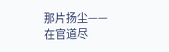那片扬尘——在官道尽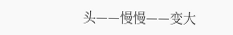头——慢慢——变大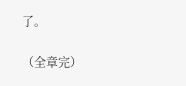了。

（全章完）